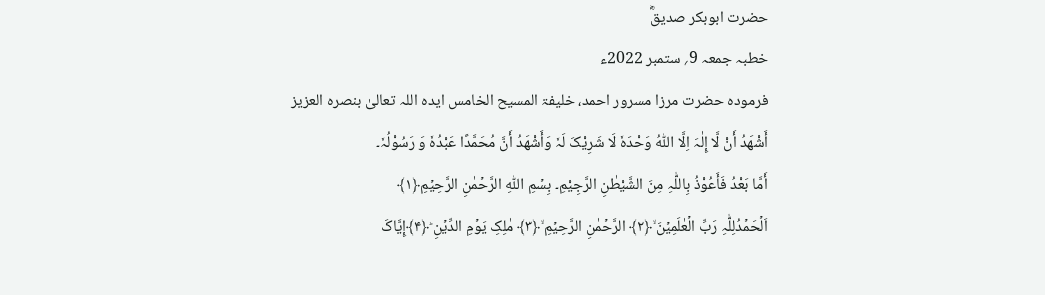حضرت ابوبکر صدیقؓ
خطبہ جمعہ 9؍ ستمبر 2022ء
فرمودہ حضرت مرزا مسرور احمد، خلیفۃ المسیح الخامس ایدہ اللہ تعالیٰ بنصرہ العزیز
أَشْھَدُ أَنْ لَّا إِلٰہَ اِلَّا اللّٰہُ وَحْدَہٗ لَا شَرِیْکَ لَہٗ وَأَشْھَدُ أَنَّ مُحَمَّدًا عَبْدُہٗ وَ رَسُوْلُہٗ۔
أَمَّا بَعْدُ فَأَعُوْذُ بِاللّٰہِ مِنَ الشَّیْطٰنِ الرَّجِیْمِ۔ بِسۡمِ اللّٰہِ الرَّحۡمٰنِ الرَّحِیۡمِ﴿۱﴾
اَلۡحَمۡدُلِلّٰہِ رَبِّ الۡعٰلَمِیۡنَ ۙ﴿۲﴾ الرَّحۡمٰنِ الرَّحِیۡمِ ۙ﴿۳﴾ مٰلِکِ یَوۡمِ الدِّیۡنِ ؕ﴿۴﴾إِیَّاکَ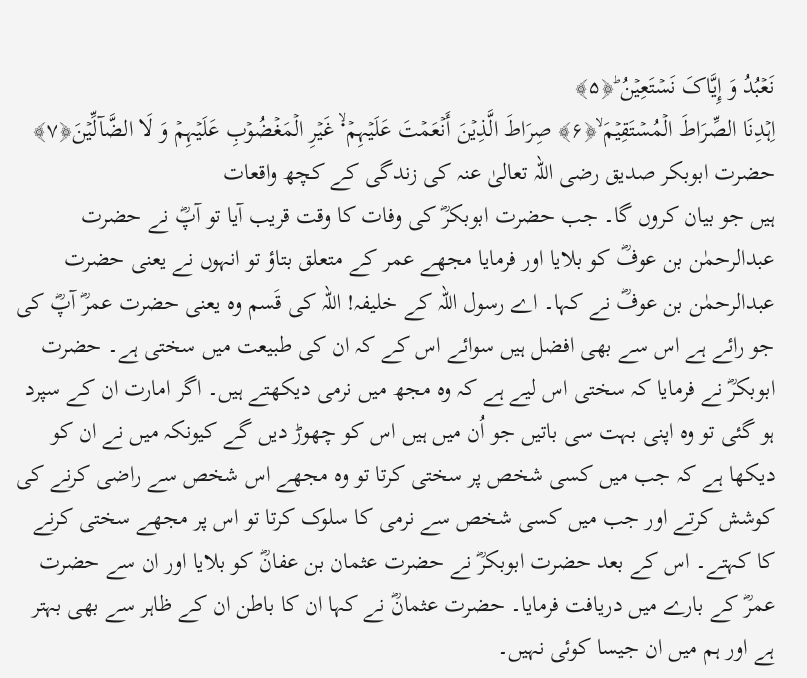نَعۡبُدُ وَ إِیَّاکَ نَسۡتَعِیۡنُ ؕ﴿۵﴾
اِہۡدِنَا الصِّرَاطَ الۡمُسۡتَقِیۡمَ ۙ﴿۶﴾ صِرَاطَ الَّذِیۡنَ أَنۡعَمۡتَ عَلَیۡہِمۡ ۬ۙ غَیۡرِ الۡمَغۡضُوۡبِ عَلَیۡہِمۡ وَ لَا الضَّآلِّیۡنَ﴿۷﴾
حضرت ابوبکر صدیق رضی اللہ تعالیٰ عنہ کی زندگی کے کچھ واقعات
ہیں جو بیان کروں گا۔ جب حضرت ابوبکرؓ کی وفات کا وقت قریب آیا تو آپؓ نے حضرت عبدالرحمٰن بن عوفؓ کو بلایا اور فرمایا مجھے عمر کے متعلق بتاؤ تو انہوں نے یعنی حضرت عبدالرحمٰن بن عوفؓ نے کہا۔ اے رسول اللہ کے خلیفہ! اللہ کی قَسم وہ یعنی حضرت عمرؓ آپؓ کی جو رائے ہے اس سے بھی افضل ہیں سوائے اس کے کہ ان کی طبیعت میں سختی ہے۔ حضرت ابوبکرؓ نے فرمایا کہ سختی اس لیے ہے کہ وہ مجھ میں نرمی دیکھتے ہیں۔ اگر امارت ان کے سپرد ہو گئی تو وہ اپنی بہت سی باتیں جو اُن میں ہیں اس کو چھوڑ دیں گے کیونکہ میں نے ان کو دیکھا ہے کہ جب میں کسی شخص پر سختی کرتا تو وہ مجھے اس شخص سے راضی کرنے کی کوشش کرتے اور جب میں کسی شخص سے نرمی کا سلوک کرتا تو اس پر مجھے سختی کرنے کا کہتے۔ اس کے بعد حضرت ابوبکرؓ نے حضرت عثمان بن عفانؓ کو بلایا اور ان سے حضرت عمرؓ کے بارے میں دریافت فرمایا۔ حضرت عثمانؓ نے کہا ان کا باطن ان کے ظاہر سے بھی بہتر ہے اور ہم میں ان جیسا کوئی نہیں۔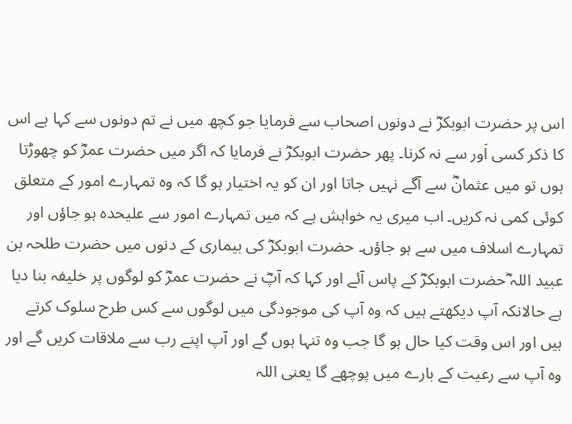اس پر حضرت ابوبکرؓ نے دونوں اصحاب سے فرمایا جو کچھ میں نے تم دونوں سے کہا ہے اس کا ذکر کسی اَور سے نہ کرنا۔ پھر حضرت ابوبکرؓ نے فرمایا کہ اگر میں حضرت عمرؓ کو چھوڑتا ہوں تو میں عثمانؓ سے آگے نہیں جاتا اور ان کو یہ اختیار ہو گا کہ وہ تمہارے امور کے متعلق کوئی کمی نہ کریں۔ اب میری یہ خواہش ہے کہ میں تمہارے امور سے علیحدہ ہو جاؤں اور تمہارے اسلاف میں سے ہو جاؤں۔ حضرت ابوبکرؓ کی بیماری کے دنوں میں حضرت طلحہ بن عبید اللہ ؓحضرت ابوبکرؓ کے پاس آئے اور کہا کہ آپؓ نے حضرت عمرؓ کو لوگوں پر خلیفہ بنا دیا ہے حالانکہ آپ دیکھتے ہیں کہ وہ آپ کی موجودگی میں لوگوں سے کس طرح سلوک کرتے ہیں اور اس وقت کیا حال ہو گا جب وہ تنہا ہوں گے اور آپ اپنے رب سے ملاقات کریں گے اور وہ آپ سے رعیت کے بارے میں پوچھے گا یعنی اللہ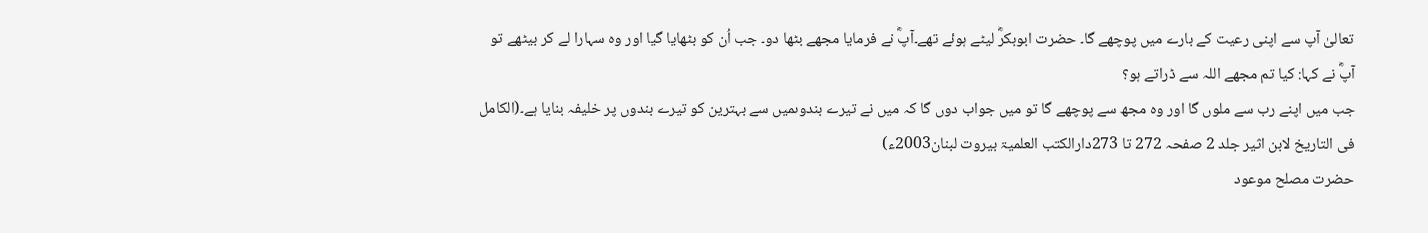تعالیٰ آپ سے اپنی رعیت کے بارے میں پوچھے گا۔ حضرت ابوبکرؓ لیٹے ہوئے تھے۔آپؓ نے فرمایا مجھے بٹھا دو۔ جب اُن کو بٹھایا گیا اور وہ سہارا لے کر بیٹھے تو آپؓ نے کہا: کیا تم مجھے اللہ سے ڈراتے ہو؟
جب میں اپنے رب سے ملوں گا اور وہ مجھ سے پوچھے گا تو میں جواب دوں گا کہ میں نے تیرے بندوںمیں سے بہترین کو تیرے بندوں پر خلیفہ بنایا ہے۔(الکامل فی التاریخ لابن اثیر جلد 2 صفحہ 272 تا 273دارالکتب العلمیۃ بیروت لبنان2003ء)
حضرت مصلح موعود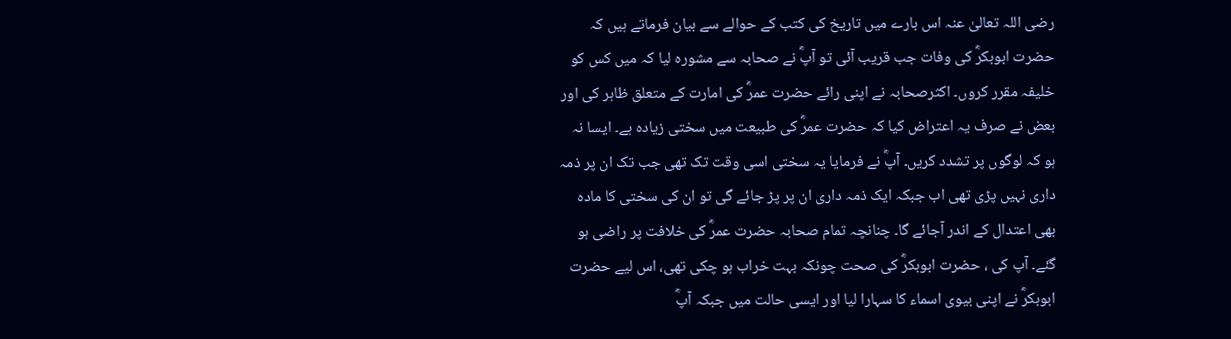رضی اللہ تعالیٰ عنہ اس بارے میں تاریخ کی کتب کے حوالے سے بیان فرماتے ہیں کہ حضرت ابوبکرؓ کی وفات جب قریب آئی تو آپؓ نے صحابہ سے مشورہ لیا کہ میں کس کو خلیفہ مقرر کروں۔ اکثرصحابہ نے اپنی رائے حضرت عمرؓ کی امارت کے متعلق ظاہر کی اور بعض نے صرف یہ اعتراض کیا کہ حضرت عمرؓ کی طبیعت میں سختی زیادہ ہے۔ ایسا نہ ہو کہ لوگوں پر تشدد کریں۔ آپؓ نے فرمایا یہ سختی اسی وقت تک تھی جب تک ان پر ذمہ داری نہیں پڑی تھی اب جبکہ ایک ذمہ داری ان پر پڑ جائے گی تو ان کی سختی کا مادہ بھی اعتدال کے اندر آجائے گا۔ چنانچہ تمام صحابہ حضرت عمرؓ کی خلافت پر راضی ہو گئے۔ آپ کی ، حضرت ابوبکرؓ کی صحت چونکہ بہت خراب ہو چکی تھی، اس لیے حضرت ابوبکرؓ نے اپنی بیوی اسماء کا سہارا لیا اور ایسی حالت میں جبکہ آپؓ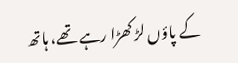کے پاؤں لڑ کھڑا رہے تھے، ہاتھ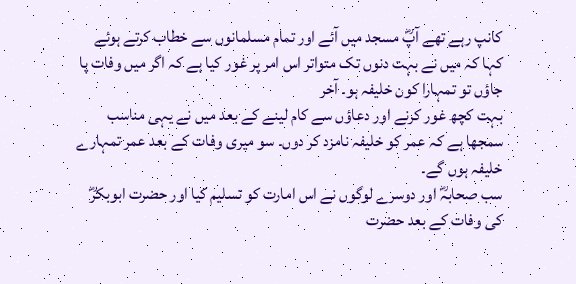کانپ رہے تھے آپؓ مسجد میں آئے اور تمام مسلمانوں سے خطاب کرتے ہوئے کہا کہ میں نے بہت دنوں تک متواتر اس امر پر غور کیا ہے کہ اگر میں وفات پا جاؤں تو تمہارا کون خلیفہ ہو۔ آخر
بہت کچھ غور کرنے اور دعاؤں سے کام لینے کے بعد میں نے یہی مناسب سمجھا ہے کہ عمر کو خلیفہ نامزد کر دوں۔ سو میری وفات کے بعد عمر تمہارے خلیفہ ہوں گے۔
سب صحابہؓ اور دوسرے لوگوں نے اس امارت کو تسلیم کیا اور حضرت ابوبکرؓ کی وفات کے بعد حضرت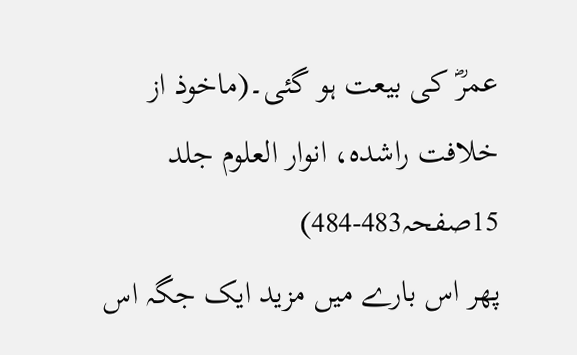عمرؓ کی بیعت ہو گئی۔(ماخوذ از خلافت راشدہ، انوار العلوم جلد 15صفحہ483-484)
پھر اس بارے میں مزید ایک جگہ اس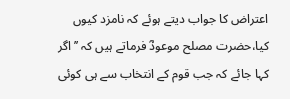اعتراض کا جواب دیتے ہوئے کہ نامزد کیوں کیا،حضرت مصلح موعودؓ فرماتے ہیں کہ ’’اگر کہا جائے کہ جب قوم کے انتخاب سے ہی کوئی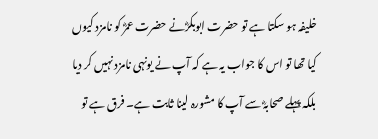خلیفہ ہو سکتا ہے تو حضرت ابوبکرؓنے حضرت عمرؓ کو نامزد کیوں کیا تھا تو اس کا جواب یہ ہے کہ آپ نے یونہی نامزد نہیں کر دیا بلکہ پہلے صحابہؓ سے آپ کا مشورہ لینا ثابت ہے۔ فرق ہے تو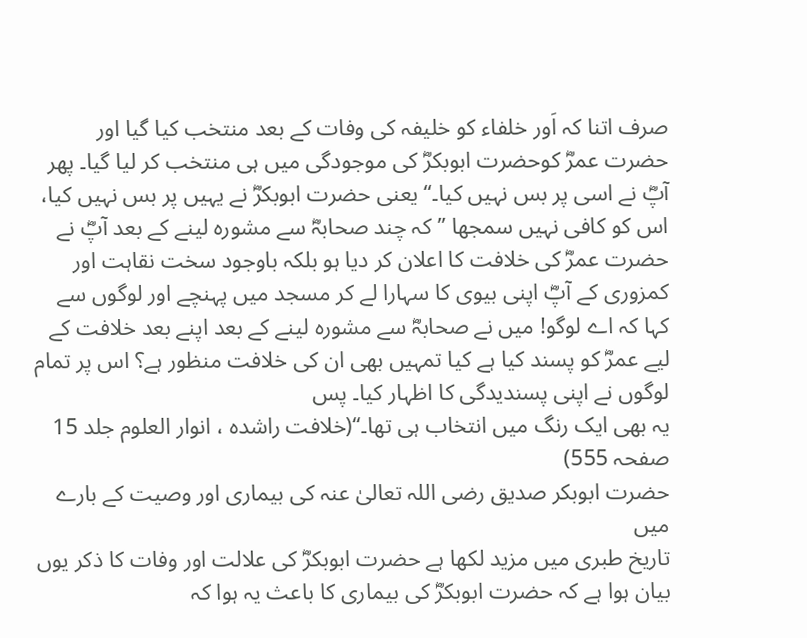صرف اتنا کہ اَور خلفاء کو خلیفہ کی وفات کے بعد منتخب کیا گیا اور حضرت عمرؓ کوحضرت ابوبکرؓ کی موجودگی میں ہی منتخب کر لیا گیا۔ پھر آپؓ نے اسی پر بس نہیں کیا۔‘‘ یعنی حضرت ابوبکرؓ نے یہیں پر بس نہیں کیا، اس کو کافی نہیں سمجھا ’’کہ چند صحابہؓ سے مشورہ لینے کے بعد آپؓ نے حضرت عمرؓ کی خلافت کا اعلان کر دیا ہو بلکہ باوجود سخت نقاہت اور کمزوری کے آپؓ اپنی بیوی کا سہارا لے کر مسجد میں پہنچے اور لوگوں سے کہا کہ اے لوگو! میں نے صحابہؓ سے مشورہ لینے کے بعد اپنے بعد خلافت کے لیے عمرؓ کو پسند کیا ہے کیا تمہیں بھی ان کی خلافت منظور ہے؟ اس پر تمام لوگوں نے اپنی پسندیدگی کا اظہار کیا۔ پس
یہ بھی ایک رنگ میں انتخاب ہی تھا۔‘‘(خلافت راشدہ ، انوار العلوم جلد 15 صفحہ 555)
حضرت ابوبکر صدیق رضی اللہ تعالیٰ عنہ کی بیماری اور وصیت کے بارے میں
تاریخ طبری میں مزید لکھا ہے حضرت ابوبکرؓ کی علالت اور وفات کا ذکر یوں بیان ہوا ہے کہ حضرت ابوبکرؓ کی بیماری کا باعث یہ ہوا کہ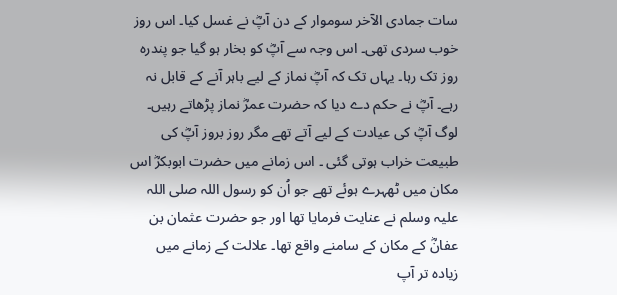سات جمادی الآخر سوموار کے دن آپؓ نے غسل کیا۔ اس روز خوب سردی تھی۔ اس وجہ سے آپؓ کو بخار ہو گیا جو پندرہ روز تک رہا۔ یہاں تک کہ آپؓ نماز کے لیے باہر آنے کے قابل نہ رہے۔ آپؓ نے حکم دے دیا کہ حضرت عمرؓ نماز پڑھاتے رہیں۔ لوگ آپؓ کی عیادت کے لیے آتے تھے مگر روز بروز آپؓ کی طبیعت خراب ہوتی گئی ۔ اس زمانے میں حضرت ابوبکرؓ اس مکان میں ٹھہرے ہوئے تھے جو اُن کو رسول اللہ صلی اللہ علیہ وسلم نے عنایت فرمایا تھا اور جو حضرت عثمان بن عفانؓ کے مکان کے سامنے واقع تھا۔ علالت کے زمانے میں زیادہ تر آپ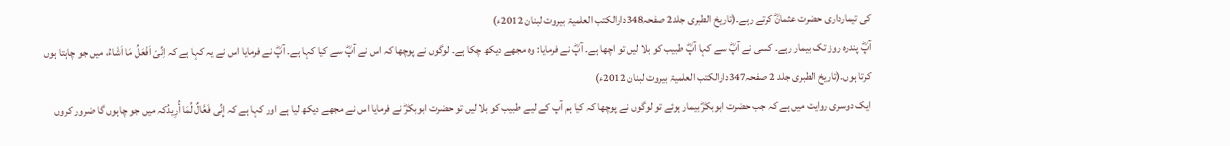کی تیمارداری حضرت عثمانؓ کرتے رہے۔(تاریخ الطبری جلد2 صفحہ348دارالکتب العلمیۃ بیروت لبنان 2012ء)
آپؓ پندرہ روز تک بیمار رہے۔ کسی نے آپؓ سے کہا آپؓ طبیب کو بلا لیں تو اچھا ہے۔ آپؓ نے فرمایا: وہ مجھے دیکھ چکا ہے۔ لوگوں نے پوچھا کہ اس نے آپؓ سے کیا کہا ہے۔ آپؓ نے فرمایا اس نے یہ کہا ہے کہ اِنِّیْ اَفْعَلُ مَا اَشَاءُ، میں جو چاہتا ہوں کرتا ہوں۔(تاریخ الطبری جلد 2 صفحہ347دارالکتب العلمیۃ بیروت لبنان 2012ء)
ایک دوسری روایت میں ہے کہ جب حضرت ابوبکرؓ بیمار ہوئے تو لوگوں نے پوچھا کہ کیا ہم آپ کے لیے طبیب کو بلا لیں تو حضرت ابوبکرؓ نے فرمایا اس نے مجھے دیکھ لیا ہے اور کہا ہے کہ إِنِّی فَعَّالٌ لِّمَا أُرِیدُکہ میں جو چاہوں گا ضرور کروں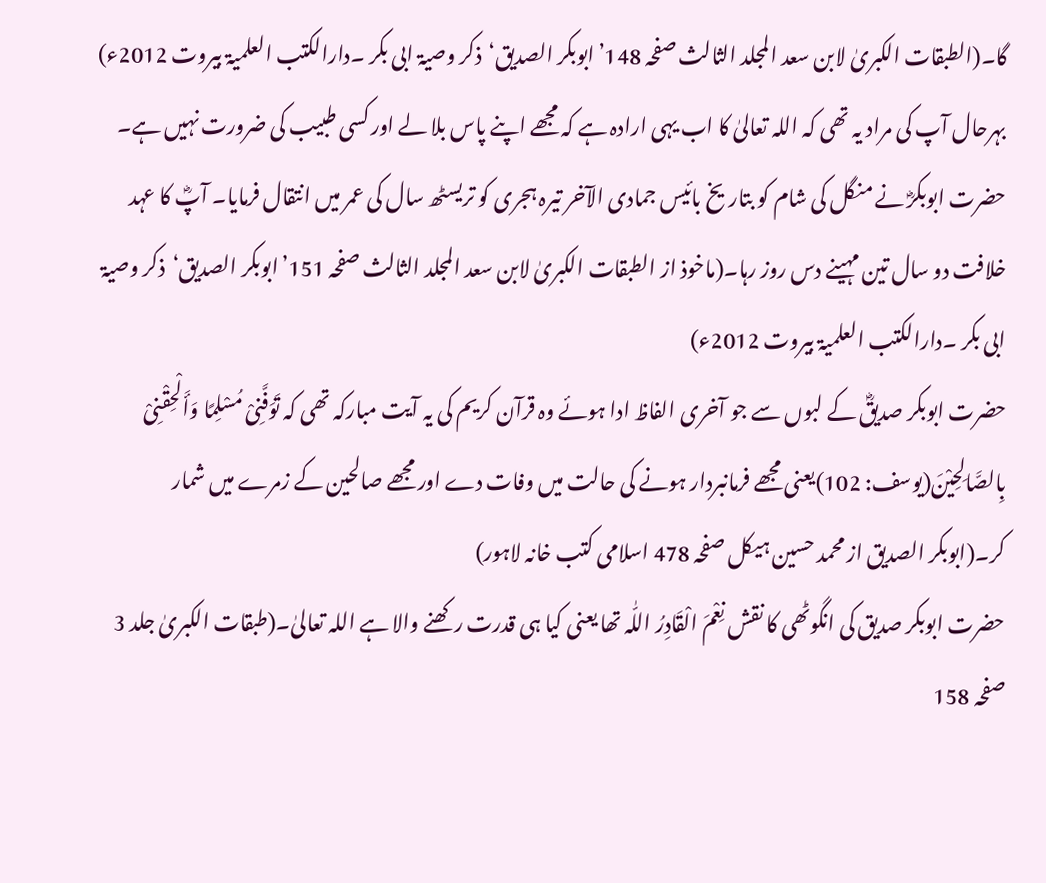گا۔(الطبقات الکبریٰ لابن سعد المجلد الثالث صفحہ 148’ابوبکر الصدیق‘ذکر وصیۃ ابی بکر ۔دارالکتب العلمیۃ بیروت 2012ء)
بہرحال آپ کی مراد یہ تھی کہ اللہ تعالیٰ کا اب یہی ارادہ ہے کہ مجھے اپنے پاس بلا لے اور کسی طبیب کی ضرورت نہیں ہے۔
حضرت ابوبکرؓ نے منگل کی شام کو بتاریخ بائیس جمادی الآخر تیرہ ہجری کو تریسٹھ سال کی عمر میں انتقال فرمایا۔ آپؓ کا عہد خلافت دو سال تین مہینے دس روز رہا۔(ماخوذ از الطبقات الکبریٰ لابن سعد المجلد الثالث صفحہ 151’ابوبکر الصدیق‘ذکر وصیۃ ابی بکر ۔دارالکتب العلمیۃ بیروت 2012ء)
حضرت ابوبکر صدیقؓ کے لبوں سے جو آخری الفاظ ادا ہوئے وہ قرآن کریم کی یہ آیت مبارکہ تھی کہ تَوَفَّنِیْ مُسْلِمًا وَأَلْحِقْنِیْ بِالصَّالِحِیْنَ(يوسف: 102)یعنی مجھے فرمانبردار ہونے کی حالت میں وفات دے اور مجھے صالحین کے زمرے میں شمار کر۔(ابوبکر الصدیق از محمد حسین ہیکل صفحہ 478 اسلامی کتب خانہ لاہور)
حضرت ابوبکر صدیق کی انگوٹھی کا نقش نِعْمَ الْقَادِرُ اللّٰہ تھا یعنی کیا ہی قدرت رکھنے والا ہے اللہ تعالیٰ۔(طبقات الکبریٰ جلد 3 صفحہ 158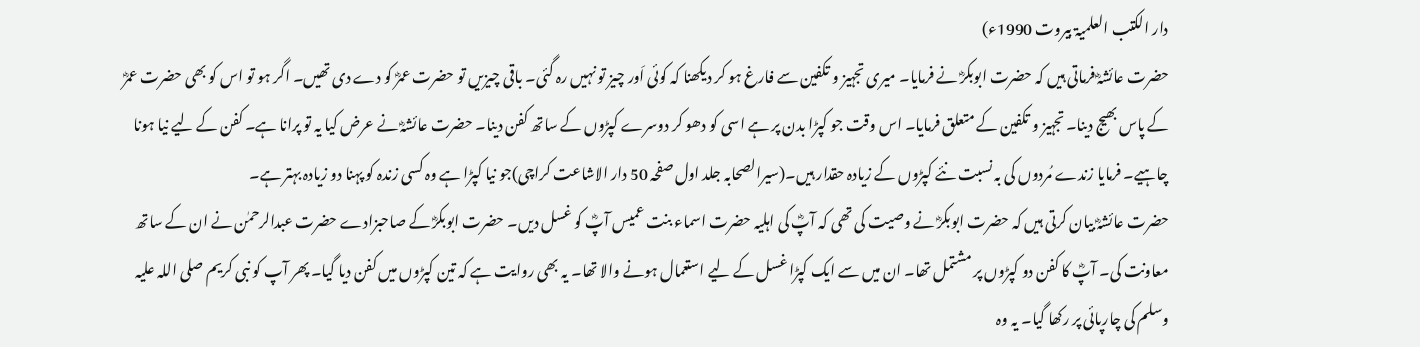دار الکتب العلمیۃ بیروت 1990ء)
حضرت عائشہؓ فرماتی ہیں کہ حضرت ابوبکرؓ نے فرمایا۔ میری تجہیز و تکفین سے فارغ ہو کر دیکھنا کہ کوئی اَور چیز تو نہیں رہ گئی۔ باقی چیزیں تو حضرت عمرؓ کو دے دی تھیں۔ اگر ہو تو اس کو بھی حضرت عمرؓ کے پاس بھیج دینا۔ تجہیز و تکفین کے متعلق فرمایا۔ اس وقت جو کپڑا بدن پر ہے اسی کو دھو کر دوسرے کپڑوں کے ساتھ کفن دینا۔ حضرت عائشہؓ نے عرض کیا یہ تو پرانا ہے۔ کفن کے لیے نیا ہونا چاہیے۔ فرمایا زندے مُردوں کی بہ نسبت نئے کپڑوں کے زیادہ حقدار ہیں۔(سیرالصحابہ جلد اول صفحہ 50 دار الاشاعت کراچی)جو نیا کپڑا ہے وہ کسی زندہ کو پہنا دو زیادہ بہتر ہے۔
حضرت عائشہؓ بیان کرتی ہیں کہ حضرت ابوبکرؓ نے وصیت کی تھی کہ آپؓ کی اہلیہ حضرت اسماء بنت عمیس آپؓ کو غسل دیں۔ حضرت ابوبکرؓ کے صاحبزادے حضرت عبدالرحمٰن نے ان کے ساتھ معاونت کی۔ آپؓ کا کفن دو کپڑوں پر مشتمل تھا۔ ان میں سے ایک کپڑا غسل کے لیے استعمال ہونے والا تھا۔ یہ بھی روایت ہے کہ تین کپڑوں میں کفن دیا گیا۔ پھر آپ کو نبی کریم صلی اللہ علیہ وسلم کی چارپائی پر رکھا گیا۔ یہ وہ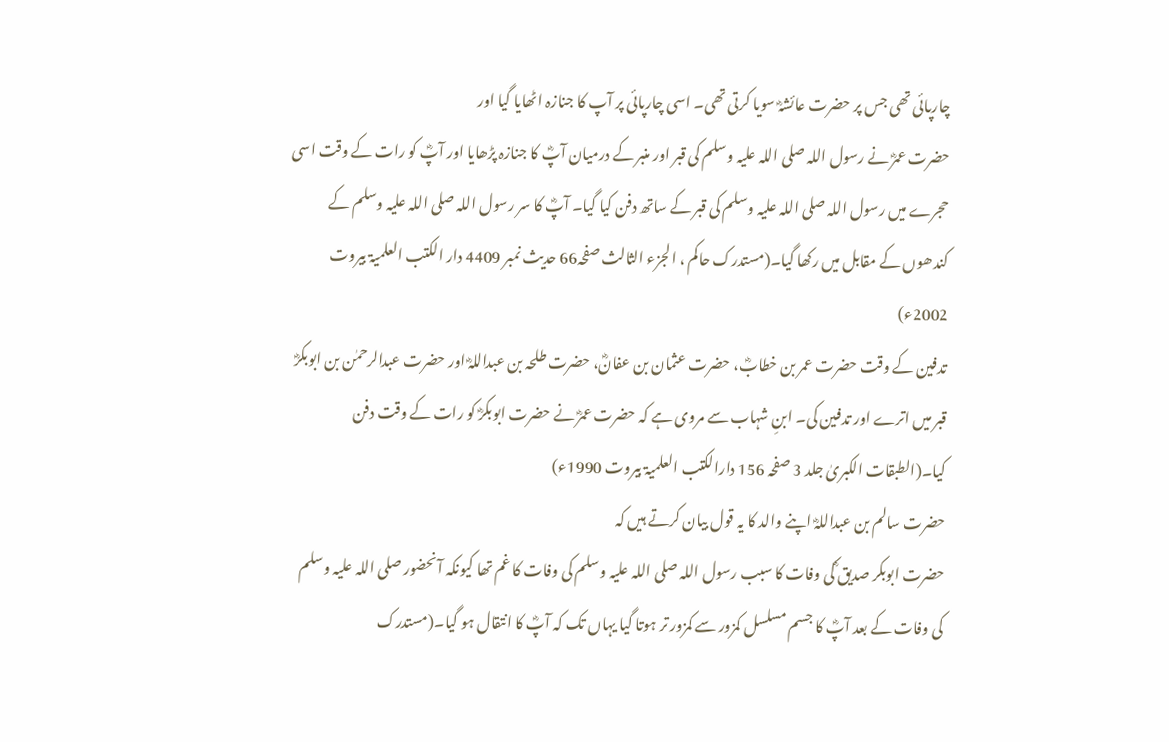چارپائی تھی جس پر حضرت عائشہؓ سویا کرتی تھی۔ اسی چارپائی پر آپ کا جنازہ اٹھایا گیا اور
حضرت عمرؓ نے رسول اللہ صلی اللہ علیہ وسلم کی قبر اور منبر کے درمیان آپؓ کا جنازہ پڑھایا اور آپؓ کو رات کے وقت اسی حجرے میں رسول اللہ صلی اللہ علیہ وسلم کی قبر کے ساتھ دفن کیا گیا۔ آپؓ کا سر رسول اللہ صلی اللہ علیہ وسلم کے کندھوں کے مقابل میں رکھا گیا۔(مستدرک حاکم ، الجزء الثالث صفحہ66 حدیث نمبر 4409 دار الکتب العلمیۃ بیروت 2002ء)
تدفین کے وقت حضرت عمر بن خطابؓ، حضرت عثمان بن عفانؓ، حضرت طلحہ بن عبداللہؓ اور حضرت عبدالرحمٰن بن ابوبکرؓ قبر میں اترے اور تدفین کی۔ ابنِ شہاب سے مروی ہے کہ حضرت عمرؓ نے حضرت ابوبکرؓ کو رات کے وقت دفن کیا۔(الطبقات الکبریٰ جلد 3 صفحہ 156 دارالکتب العلمیۃ بیروت 1990ء)
حضرت سالم بن عبداللہؓ اپنے والد کا یہ قول بیان کرتے ہیں کہ
حضرت ابوبکر صدیق ؓکی وفات کا سبب رسول اللہ صلی اللہ علیہ وسلم کی وفات کا غم تھا کیونکہ آنحضور صلی اللہ علیہ وسلم کی وفات کے بعد آپؓ کا جسم مسلسل کمزور سے کمزور تر ہوتا گیا یہاں تک کہ آپؓ کا انتقال ہو گیا۔(مستدرک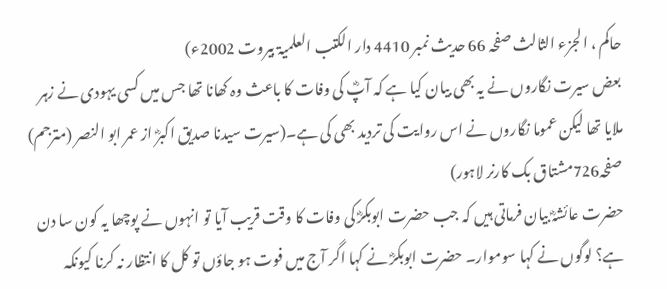حاکم ، الجزء الثالث صفحہ 66 حدیث نمبر 4410 دار الکتب العلمیۃ بیروت 2002ء)
بعض سیرت نگاروں نے یہ بھی بیان کیا ہے کہ آپؓ کی وفات کا باعث وہ کھانا تھا جس میں کسی یہودی نے زہر ملایا تھا لیکن عموما نگاروں نے اس روایت کی تردید بھی کی ہے۔(سیرت سیدنا صدیق اکبرؓ از عمر ابو النصر (مترجم) صفحہ726مشتاق بک کارنر لاہور)
حضرت عائشہؓ بیان فرماتی ہیں کہ جب حضرت ابوبکرؓ کی وفات کا وقت قریب آیا تو انہوں نے پوچھا یہ کون سا دن ہے؟ لوگوں نے کہا سوموار۔ حضرت ابوبکرؓ نے کہا اگر آج میں فوت ہو جاؤں تو کل کا انتظار نہ کرنا کیونکہ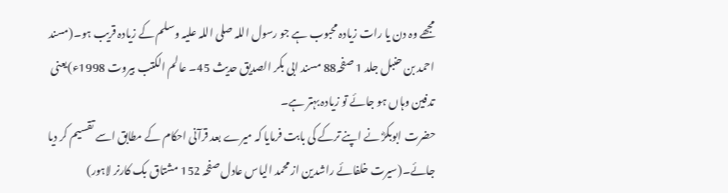مجھے وہ دن یا رات زیادہ محبوب ہے جو رسول اللہ صلی اللہ علیہ وسلم کے زیادہ قریب ہو۔(مسند احمد بن حنبل جلد 1 صفحہ88 مسند ابی بکر الصدیق حدیث 45۔ عالم الکتب بیروت 1998ء)یعنی تدفین وہاں ہو جائے تو زیادہ بہتر ہے۔
حضرت ابوبکرؓ نے اپنے ترکے کی بابت فرمایا کہ میرے بعد قرآنی احکام کے مطابق اسے تقسیم کر دیا جائے۔(سیرت خلفائے راشدین از محمد الیاس عادل صفحہ 152 مشتاق بک کارنر لاہور)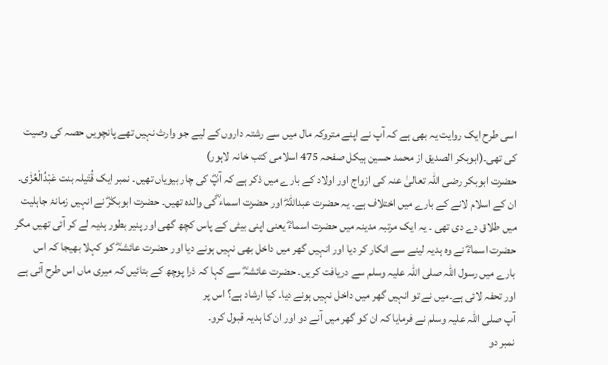اسی طرح ایک روایت یہ بھی ہے کہ آپ نے اپنے متروکہ مال میں سے رشتہ داروں کے لیے جو وارث نہیں تھے پانچویں حصہ کی وصیت کی تھی۔(ابوبکر الصدیق از محمد حسین ہیکل صفحہ 475 اسلامی کتب خانہ لاہور)
حضرت ابوبکر رضی اللہ تعالیٰ عنہ کی ازواج اور اولاد کے بارے میں ذکر ہے کہ آپؓ کی چار بیویاں تھیں۔ نمبر ایک قُتَیلہ بنت عَبْدُالْعُزّٰی۔ ان کے اسلام لانے کے بارے میں اختلاف ہے۔ یہ حضرت عبداللہؓ اور حضرت اسماء ؓکی والدہ تھیں۔ حضرت ابوبکرؓ نے انہیں زمانۂ جاہلیت میں طلاق دے دی تھی ۔ یہ ایک مرتبہ مدینہ میں حضرت اسماءؓ یعنی اپنی بیٹی کے پاس کچھ گھی اور پنیر بطور ہدیہ لے کر آئی تھیں مگر حضرت اسماءؓ نے وہ ہدیہ لینے سے انکار کر دیا اور انہیں گھر میں داخل بھی نہیں ہونے دیا اور حضرت عائشہؓ کو کہلا بھیجا کہ اس بارے میں رسول اللہ صلی اللہ علیہ وسلم سے دریافت کریں۔ حضرت عائشہؓ سے کہا کہ ذرا پوچھ کے بتائیں کہ میری ماں اس طرح آئی ہے اور تحفہ لائی ہے۔میں نے تو انہیں گھر میں داخل نہیں ہونے دیا۔ کیا ارشاد ہے؟ اس پر
آپ صلی اللہ علیہ وسلم نے فرمایا کہ ان کو گھر میں آنے دو اور ان کا ہدیہ قبول کرو۔
نمبر دو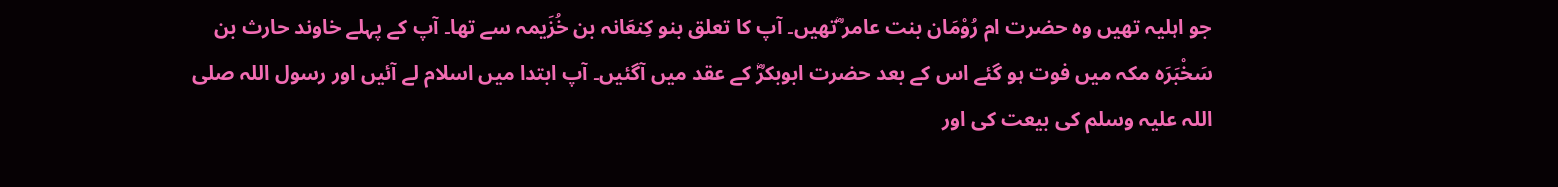جو اہلیہ تھیں وہ حضرت ام رُوْمَان بنت عامر ؓتھیں۔ آپ کا تعلق بنو کِنعَانہ بن خُزَیمہ سے تھا۔ آپ کے پہلے خاوند حارث بن سَخْبَرَہ مکہ میں فوت ہو گئے اس کے بعد حضرت ابوبکرؓ کے عقد میں آگئیں۔ آپ ابتدا میں اسلام لے آئیں اور رسول اللہ صلی اللہ علیہ وسلم کی بیعت کی اور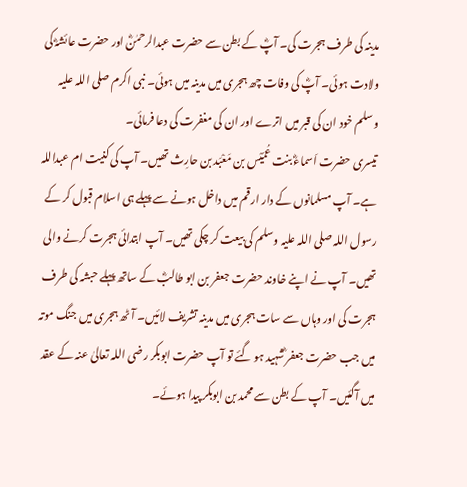مدینہ کی طرف ہجرت کی۔ آپؓ کے بطن سے حضرت عبدالرحمٰنؓ اور حضرت عائشہؓ کی ولادت ہوئی۔ آپؓ کی وفات چھ ہجری میں مدینہ میں ہوئی۔ نبی اکرم صلی اللہ علیہ وسلم خود ان کی قبر میں اترے اور ان کی مغفرت کی دعا فرمائی۔
تیسری حضرت اَسماءؓ بنت عُمَیْس بن مَعْبَد بن حارِث تھیں۔ آپ کی کنیت ام عبداللہ ہے۔ آپ مسلمانوں کے دار ارقم میں داخل ہونے سے پہلے ہی اسلام قبول کر کے رسول اللہ صلی اللہ علیہ وسلم کی بیعت کر چکی تھیں۔ آپ ابتدائی ہجرت کرنے والی تھیں۔ آپ نے اپنے خاوند حضرت جعفر بن ابو طالبؓ کے ساتھ پہلے حبشہ کی طرف ہجرت کی اور وہاں سے سات ہجری میں مدینہ تشریف لائیں۔ آٹھ ہجری میں جنگ موتہ میں جب حضرت جعفر ؓشہید ہو گئے تو آپ حضرت ابوبکر رضی اللہ تعالیٰ عنہ کے عقد میں آگئیں۔ آپ کے بطن سے محمد بن ابوبکر پیدا ہوئے۔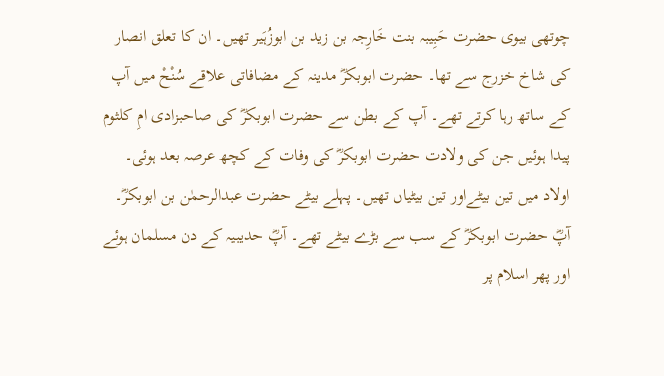چوتھی بیوی حضرت حَبِیبہ بنت خَارِجہ بن زید بن ابوزُہَیر تھیں۔ ان کا تعلق انصار کی شاخ خزرج سے تھا۔ حضرت ابوبکرؓ مدینہ کے مضافاتی علاقے سُنْحْ میں آپ کے ساتھ رہا کرتے تھے۔ آپ کے بطن سے حضرت ابوبکرؓ کی صاحبزادی امِ کلثوم پیدا ہوئیں جن کی ولادت حضرت ابوبکرؓ کی وفات کے کچھ عرصہ بعد ہوئی۔
اولاد میں تین بیٹےاور تین بیٹیاں تھیں۔ پہلے بیٹے حضرت عبدالرحمٰن بن ابوبکرؓ۔ آپؓ حضرت ابوبکرؓ کے سب سے بڑے بیٹے تھے۔ آپؓ حدیبیہ کے دن مسلمان ہوئے اور پھر اسلام پر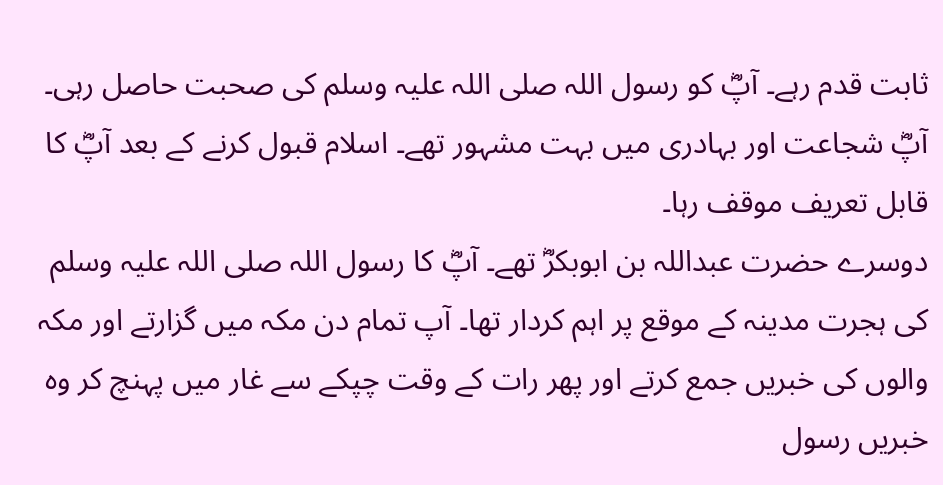ثابت قدم رہے۔ آپؓ کو رسول اللہ صلی اللہ علیہ وسلم کی صحبت حاصل رہی۔ آپؓ شجاعت اور بہادری میں بہت مشہور تھے۔ اسلام قبول کرنے کے بعد آپؓ کا قابل تعریف موقف رہا۔
دوسرے حضرت عبداللہ بن ابوبکرؓ تھے۔ آپؓ کا رسول اللہ صلی اللہ علیہ وسلم کی ہجرت مدینہ کے موقع پر اہم کردار تھا۔ آپ تمام دن مکہ میں گزارتے اور مکہ والوں کی خبریں جمع کرتے اور پھر رات کے وقت چپکے سے غار میں پہنچ کر وہ خبریں رسول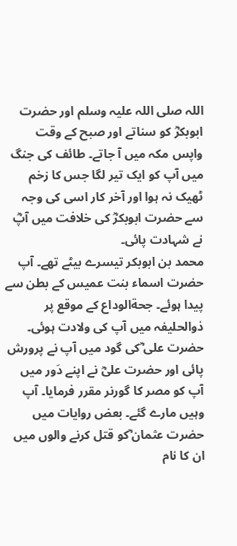اللہ صلی اللہ علیہ وسلم اور حضرت ابوبکرؓ کو سناتے اور صبح کے وقت واپس مکہ میں آ جاتے۔ طائف کی جنگ میں آپ کو ایک تیر لگا جس کا زخم ٹھیک نہ ہوا اور آخر کار اسی کی وجہ سے حضرت ابوبکرؓ کی خلافت میں آپؓ نے شہادت پائی۔
محمد بن ابوبکر تیسرے بیٹے تھے۔ آپ حضرت اسماء بنت عمیس کے بطن سے پیدا ہوئے۔ جحةالوداع کے موقع پر ذوالحلیفہ میں آپ کی ولادت ہوئی۔ حضرت علی ؓکی گود میں آپ نے پرورش پائی اور حضرت علیؓ نے اپنے دَور میں آپ کو مصر کا گورنر مقرر فرمایا۔ آپ وہیں مارے گئے۔ بعض روایات میں حضرت عثمان ؓکو قتل کرنے والوں میں ان کا نام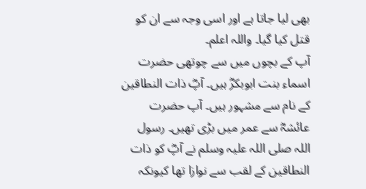بھی لیا جاتا ہے اور اسی وجہ سے ان کو قتل کیا گیا۔ واللہ اعلم۔
آپ کے بچوں میں سے چوتھی حضرت اسماء بنت ابوبکرؓ ہیں۔ آپؓ ذات النطاقین کے نام سے مشہور ہیں۔ آپ حضرت عائشہؓ سے عمر میں بڑی تھیں۔ رسول اللہ صلی اللہ علیہ وسلم نے آپؓ کو ذات النطاقین کے لقب سے نوازا تھا کیونکہ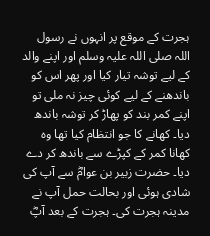ہجرت کے موقع پر انہوں نے رسول اللہ صلی اللہ علیہ وسلم اور اپنے والد کے لیے توشہ تیار کیا اور پھر اس کو باندھنے کے لیے کوئی چیز نہ ملی تو اپنے کمر بند کو پھاڑ کر توشہ باندھ دیا۔ کھانے کا جو انتظام کیا تھا وہ کھانا کمر کے کپڑے سے باندھ کر دے دیا۔ حضرت زبیر بن عوامؓ سے آپ کی شادی ہوئی اور بحالت حمل آپ نے مدینہ ہجرت کی۔ ہجرت کے بعد آپؓ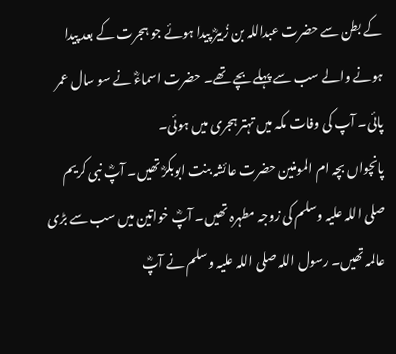کے بطن سے حضرت عبداللہ بن زُبیرؓ پیدا ہوئے جو ہجرت کے بعد پیدا ہونے والے سب سے پہلے بچے تھے۔ حضرت اسماءؓ نے سو سال عمر پائی۔ آپ کی وفات مکہ میں تہتر ہجری میں ہوئی۔
پانچواں بچہ ام المومنین حضرت عائشہ بنت ابوبکرؓ تھیں۔ آپؓ نبی کریم صلی اللہ علیہ وسلم کی زوجہ مطہرہ تھیں۔ آپؓ خواتین میں سب سے بڑی عالمہ تھیں۔ رسول اللہ صلی اللہ علیہ وسلم نے آپؓ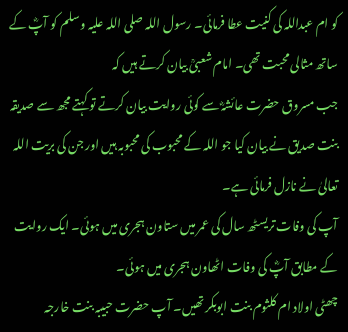کو ام عبداللہ کی کنیت عطا فرمائی۔ رسول اللہ صلی اللہ علیہ وسلم کو آپؓ کے ساتھ مثالی محبت تھی۔ امام شعبیؒ بیان کرتے ہیں کہ
جب مسروق حضرت عائشہؓ سے کوئی روایت بیان کرتے تو کہتے مجھ سے صدیقہ بنت صدیق نے بیان کیا جو اللہ کے محبوب کی محبوبہ ہیں اور جن کی بریت اللہ تعالیٰ نے نازل فرمائی ہے۔
آپ کی وفات تریسٹھ سال کی عمر میں ستاون ہجری میں ہوئی۔ ایک روایت کے مطابق آپؓ کی وفات اٹھاون ہجری میں ہوئی۔
چھٹی اولاد ام کلثوم بنت ابوبکر تھیں۔ آپ حضرت حبیبہ بنت خارجہ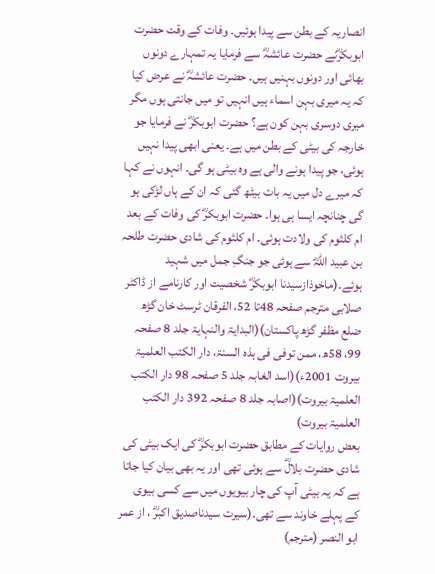انصاریہ کے بطن سے پیدا ہوئیں۔ وفات کے وقت حضرت ابوبکرؓنے حضرت عائشہؓ سے فرمایا یہ تمہارے دونوں بھائی اور دونوں بہنیں ہیں۔ حضرت عائشہؓ نے عرض کیا کہ یہ میری بہن اسماء ہیں انہیں تو میں جانتی ہوں مگر میری دوسری بہن کون ہے؟ حضرت ابوبکرؓ نے فرمایا جو خارجہ کی بیٹی کے بطن میں ہے۔ یعنی ابھی پیدا نہیں ہوئی، جو پیدا ہونے والی ہے وہ بیٹی ہو گی۔ انہوں نے کہا کہ میرے دل میں یہ بات بیٹھ گئی کہ ان کے ہاں لڑکی ہو گی چنانچہ ایسا ہی ہوا۔ حضرت ابوبکرؓ کی وفات کے بعد ام کلثوم کی ولادت ہوئی۔ ام کلثوم کی شادی حضرت طلحہ بن عبید اللہؓ سے ہوئی جو جنگِ جمل میں شہید ہوئے۔(ماخوذازسیدنا ابوبکرؓ شخصیت اور کارنامے از ڈاکٹر صلابی مترجم صفحہ 48تا 52، الفرقان ٹرسٹ خان گڑھ ضلع مظفر گڑھ پاکستان)(البدایۃ والنہایۃ جلد 8 صفحہ 99، 58ھ، ممن توفی فی ہذہ السنۃ، دار الکتب العلمیۃ بیروت 2001ء)(اسد الغابہ جلد 5 صفحہ 98 دار الکتب العلمیۃ بیروت)(اصابہ جلد 8 صفحہ 392 دار الکتب العلمیۃ بیروت)
بعض روایات کے مطابق حضرت ابوبکرؓ کی ایک بیٹی کی شادی حضرت بلالؓ سے ہوئی تھی اور یہ بھی بیان کیا جاتا ہے کہ یہ بیٹی آپ کی چار بیویوں میں سے کسی بیوی کے پہلے خاوند سے تھی۔(سیرت سیدناصدیق اکبرؓ ، از عمر ابو النصر (مترجم)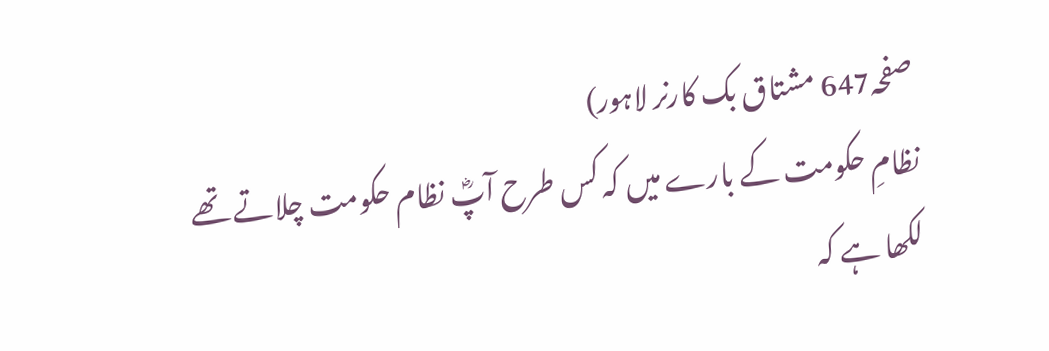صفحہ647 مشتاق بک کارنر لاہور)
نظامِ حکومت کے بارے میں کہ کس طرح آپؓ نظام حکومت چلاتے تھے
لکھا ہے کہ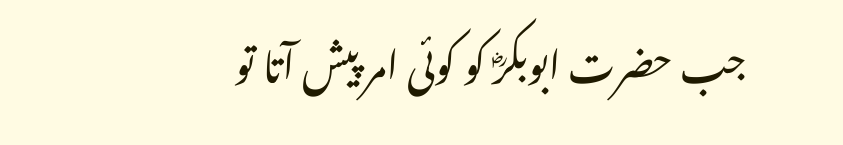جب حضرت ابوبکرؓ کو کوئی امر پیش آتا تو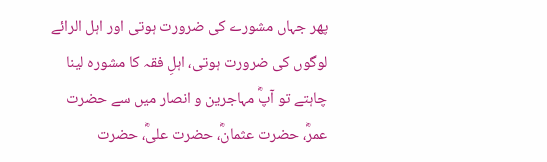پھر جہاں مشورے کی ضرورت ہوتی اور اہل الرائے لوگوں کی ضرورت ہوتی، اہلِ فقہ کا مشورہ لینا چاہتے تو آپؓ مہاجرین و انصار میں سے حضرت عمرؓ، حضرت عثمانؓ، حضرت علیؓ، حضرت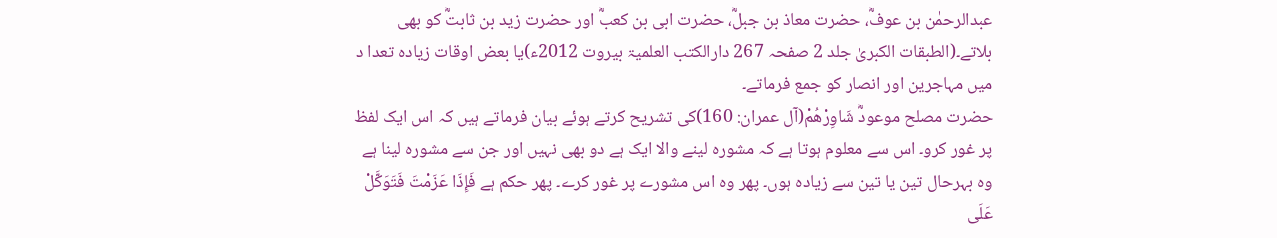عبدالرحمٰن بن عوفؓ، حضرت معاذ بن جبلؓ، حضرت ابی بن کعبؓ اور حضرت زید بن ثابتؓ کو بھی بلاتے۔(الطبقات الکبریٰ جلد 2 صفحہ 267 دارالکتب العلمیۃ بیروت 2012ء)یا بعض اوقات زیادہ تعدا د میں مہاجرین اور انصار کو جمع فرماتے۔
حضرت مصلح موعودؓ شَاوِرْهُمْ(آل عمران: 160)کی تشریح کرتے ہوئے بیان فرماتے ہیں کہ اس ایک لفظ پر غور کرو۔ اس سے معلوم ہوتا ہے کہ مشورہ لینے والا ایک ہے دو بھی نہیں اور جن سے مشورہ لینا ہے وہ بہرحال تین یا تین سے زیادہ ہوں۔ پھر وہ اس مشورے پر غور کرے۔ پھر حکم ہے فَإِذَا عَزَمْتَ فَتَوَكَّلْ عَلَى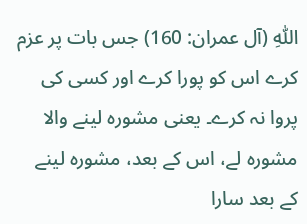اللّٰهِ (آل عمران: 160) جس بات پر عزم کرے اس کو پورا کرے اور کسی کی پروا نہ کرے۔ یعنی مشورہ لینے والا مشورہ لے، اس کے بعد، مشورہ لینے کے بعد سارا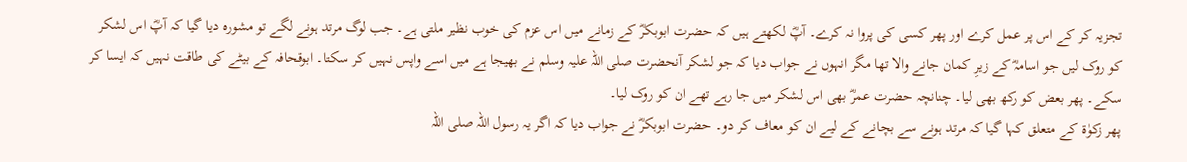تجزیہ کر کے اس پر عمل کرے اور پھر کسی کی پروا نہ کرے۔ آپؓ لکھتے ہیں کہ حضرت ابوبکرؓ کے زمانے میں اس عزم کی خوب نظیر ملتی ہے۔ جب لوگ مرتد ہونے لگے تو مشورہ دیا گیا کہ آپؓ اس لشکر کو روک لیں جو اسامہؓ کے زیرِ کمان جانے والا تھا مگر انہوں نے جواب دیا کہ جو لشکر آنحضرت صلی اللہ علیہ وسلم نے بھیجا ہے میں اسے واپس نہیں کر سکتا۔ ابوقحافہ کے بیٹے کی طاقت نہیں کہ ایسا کر سکے۔ پھر بعض کو رکھ بھی لیا۔ چنانچہ حضرت عمرؓ بھی اس لشکر میں جا رہے تھے ان کو روک لیا۔
پھر زکوٰة کے متعلق کہا گیا کہ مرتد ہونے سے بچانے کے لیے ان کو معاف کر دو۔ حضرت ابوبکرؓ نے جواب دیا کہ اگر یہ رسول اللہ صلی اللہ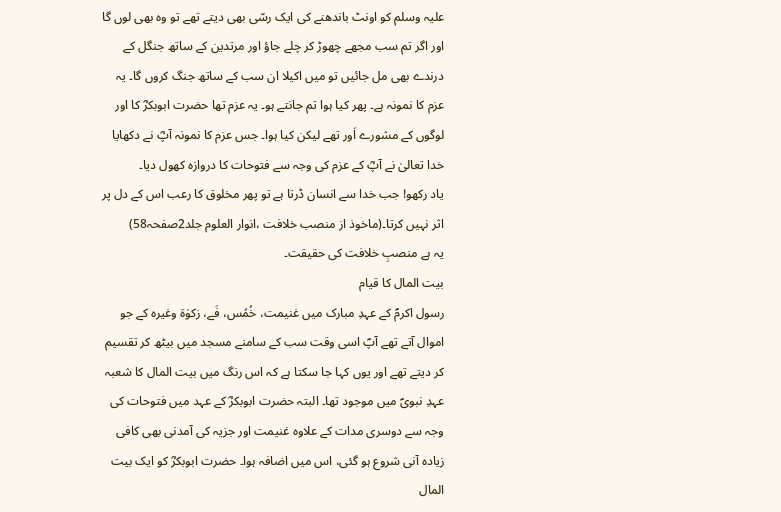علیہ وسلم کو اونٹ باندھنے کی ایک رسّی بھی دیتے تھے تو وہ بھی لوں گا اور اگر تم سب مجھے چھوڑ کر چلے جاؤ اور مرتدین کے ساتھ جنگل کے درندے بھی مل جائیں تو میں اکیلا ان سب کے ساتھ جنگ کروں گا۔ یہ عزم کا نمونہ ہے۔ پھر کیا ہوا تم جانتے ہو۔ یہ عزم تھا حضرت ابوبکرؓ کا اور لوگوں کے مشورے اَور تھے لیکن کیا ہوا۔ جس عزم کا نمونہ آپؓ نے دکھایا خدا تعالیٰ نے آپؓ کے عزم کی وجہ سے فتوحات کا دروازہ کھول دیا۔
یاد رکھو! جب خدا سے انسان ڈرتا ہے تو پھر مخلوق کا رعب اس کے دل پر اثر نہیں کرتا۔(ماخوذ از منصب خلافت ،انوار العلوم جلد2صفحہ58)
یہ ہے منصبِ خلافت کی حقیقت۔
بیت المال کا قیام
رسول اکرمؐ کے عہدِ مبارک میں غنیمت، خُمُس، فَے، زکوٰة وغیرہ کے جو اموال آتے تھے آپؐ اسی وقت سب کے سامنے مسجد میں بیٹھ کر تقسیم کر دیتے تھے اور یوں کہا جا سکتا ہے کہ اس رنگ میں بیت المال کا شعبہ عہدِ نبویؐ میں موجود تھا۔ البتہ حضرت ابوبکرؓ کے عہد میں فتوحات کی وجہ سے دوسری مدات کے علاوہ غنیمت اور جزیہ کی آمدنی بھی کافی زیادہ آنی شروع ہو گئی، اس میں اضافہ ہوا۔ حضرت ابوبکرؓ کو ایک بیت المال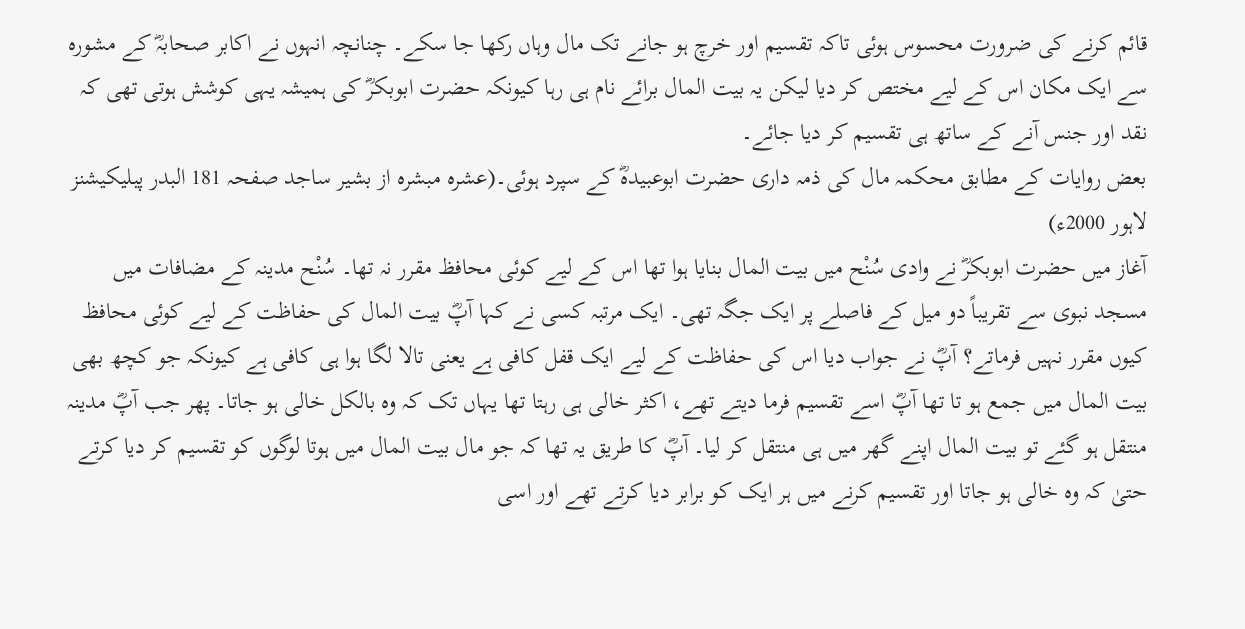قائم کرنے کی ضرورت محسوس ہوئی تاکہ تقسیم اور خرچ ہو جانے تک مال وہاں رکھا جا سکے۔ چنانچہ انہوں نے اکابر صحابہؓ کے مشورہ سے ایک مکان اس کے لیے مختص کر دیا لیکن یہ بیت المال برائے نام ہی رہا کیونکہ حضرت ابوبکرؓ کی ہمیشہ یہی کوشش ہوتی تھی کہ نقد اور جنس آنے کے ساتھ ہی تقسیم کر دیا جائے۔
بعض روایات کے مطابق محکمہ مال کی ذمہ داری حضرت ابوعبیدہؓ کے سپرد ہوئی۔(عشرہ مبشرہ از بشیر ساجد صفحہ 181 البدر پبلیکیشنز لاہور 2000ء)
آغاز میں حضرت ابوبکرؓ نے وادی سُنْح میں بیت المال بنایا ہوا تھا اس کے لیے کوئی محافظ مقرر نہ تھا۔ سُنْح مدینہ کے مضافات میں مسجد نبوی سے تقریباً دو میل کے فاصلے پر ایک جگہ تھی۔ ایک مرتبہ کسی نے کہا آپؓ بیت المال کی حفاظت کے لیے کوئی محافظ کیوں مقرر نہیں فرماتے؟ آپؓ نے جواب دیا اس کی حفاظت کے لیے ایک قفل کافی ہے یعنی تالا لگا ہوا ہی کافی ہے کیونکہ جو کچھ بھی بیت المال میں جمع ہو تا تھا آپؓ اسے تقسیم فرما دیتے تھے، اکثر خالی ہی رہتا تھا یہاں تک کہ وہ بالکل خالی ہو جاتا۔ پھر جب آپؓ مدینہ منتقل ہو گئے تو بیت المال اپنے گھر میں ہی منتقل کر لیا۔ آپؓ کا طریق یہ تھا کہ جو مال بیت المال میں ہوتا لوگوں کو تقسیم کر دیا کرتے حتیٰ کہ وہ خالی ہو جاتا اور تقسیم کرنے میں ہر ایک کو برابر دیا کرتے تھے اور اسی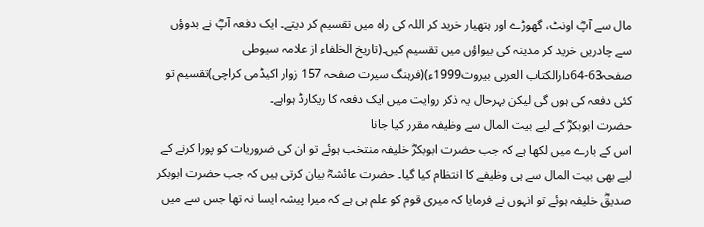مال سے آپؓ اونٹ، گھوڑے اور ہتھیار خرید کر اللہ کی راہ میں تقسیم کر دیتے۔ ایک دفعہ آپؓ نے بدوؤں سے چادریں خرید کر مدینہ کی بیواؤں میں تقسیم کیں۔(تاریخ الخلفاء از علامہ سیوطی صفحہ63-64دارالکتاب العربی بیروت1999ء)(فرہنگ سیرت صفحہ 157 زوار اکیڈمی کراچی)تقسیم تو کئی دفعہ کی ہوں گی لیکن بہرحال یہ ذکر روایت میں ایک دفعہ کا ریکارڈ ہواہے۔
حضرت ابوبکرؓ کے لیے بیت المال سے وظیفہ مقرر کیا جانا
اس کے بارے میں لکھا ہے کہ جب حضرت ابوبکرؓ خلیفہ منتخب ہوئے تو ان کی ضروریات کو پورا کرنے کے لیے بھی بیت المال سے ہی وظیفے کا انتظام کیا گیا۔ حضرت عائشہؓ بیان کرتی ہیں کہ جب حضرت ابوبکر صدیقؓ خلیفہ ہوئے تو انہوں نے فرمایا کہ میری قوم کو علم ہی ہے کہ میرا پیشہ ایسا نہ تھا جس سے میں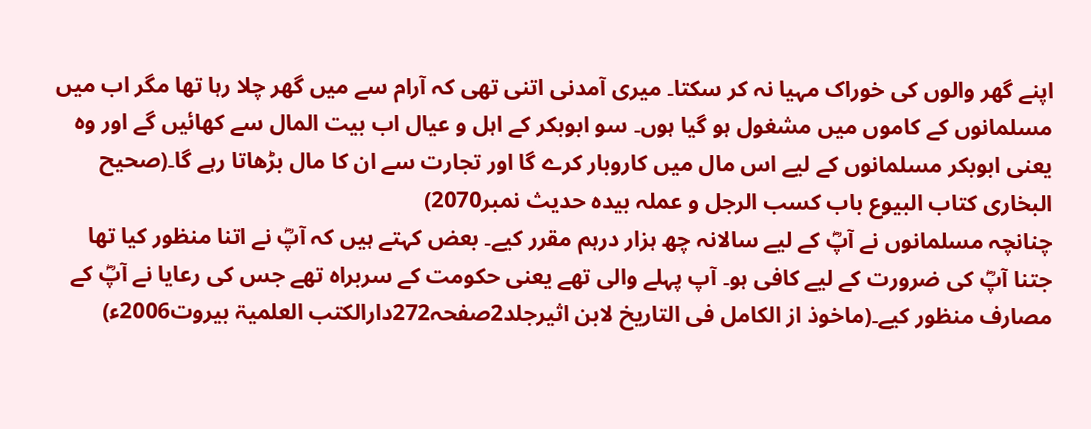اپنے گھر والوں کی خوراک مہیا نہ کر سکتا۔ میری آمدنی اتنی تھی کہ آرام سے میں گھر چلا رہا تھا مگر اب میں مسلمانوں کے کاموں میں مشغول ہو گیا ہوں۔ سو ابوبکر کے اہل و عیال اب بیت المال سے کھائیں گے اور وہ یعنی ابوبکر مسلمانوں کے لیے اس مال میں کاروبار کرے گا اور تجارت سے ان کا مال بڑھاتا رہے گا۔(صحیح البخاری کتاب البیوع باب کسب الرجل و عملہ بیدہ حدیث نمبر2070)
چنانچہ مسلمانوں نے آپؓ کے لیے سالانہ چھ ہزار درہم مقرر کیے۔ بعض کہتے ہیں کہ آپؓ نے اتنا منظور کیا تھا جتنا آپؓ کی ضرورت کے لیے کافی ہو۔ آپ پہلے والی تھے یعنی حکومت کے سربراہ تھے جس کی رعایا نے آپؓ کے مصارف منظور کیے۔(ماخوذ از الکامل فی التاریخ لابن اثیرجلد2صفحہ272دارالکتب العلمیۃ بیروت2006ء)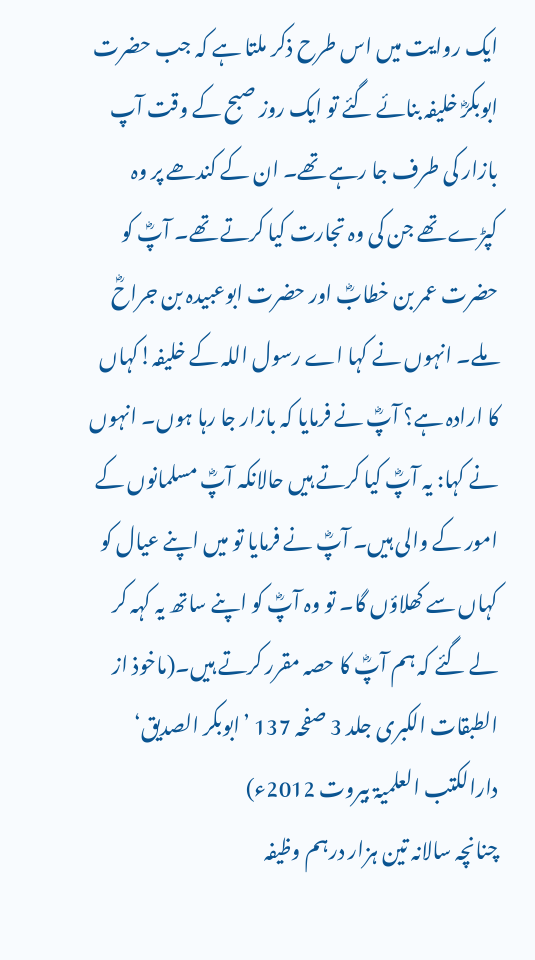ایک روایت میں اس طرح ذکر ملتا ہے کہ جب حضرت ابوبکرؓ خلیفہ بنائے گئے تو ایک روز صبح کے وقت آپ بازار کی طرف جا رہے تھے۔ ان کے کندھے پر وہ کپڑے تھے جن کی وہ تجارت کیا کرتے تھے۔ آپؓ کو حضرت عمر بن خطابؓ اور حضرت ابوعبیدہ بن جراحؓ ملے۔ انہوں نے کہا اے رسول اللہ کے خلیفہ!کہاں کا ارادہ ہے؟ آپؓ نے فرمایا کہ بازار جا رہا ہوں۔ انہوں نے کہا: یہ آپؓ کیا کرتے ہیں حالانکہ آپؓ مسلمانوں کے امور کے والی ہیں۔ آپؓ نے فرمایا تو میں اپنے عیال کو کہاں سے کھلاؤں گا۔ تو وہ آپؓ کو اپنے ساتھ یہ کہہ کر لے گئے کہ ہم آپؓ کا حصہ مقرر کرتے ہیں۔(ماخوذ از الطبقات الکبری جلد 3 صفحہ 137 ’ابوبکر الصدیق‘ دارالکتب العلمیۃ بیروت 2012ء)
چنانچہ سالانہ تین ہزار درہم وظیفہ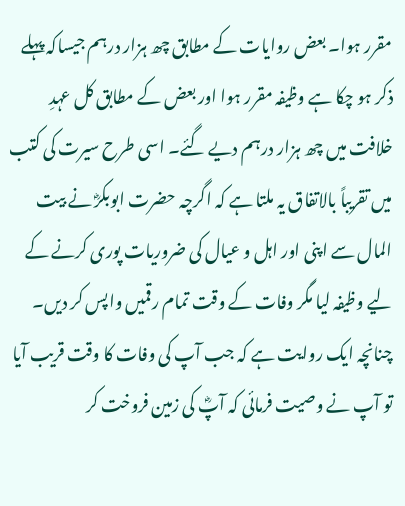مقرر ہوا۔ بعض روایات کے مطابق چھ ہزار درہم جیساکہ پہلے ذکر ہو چکا ہے وظیفہ مقرر ہوا اور بعض کے مطابق کل عہدِ خلافت میں چھ ہزار درہم دیے گئے۔ اسی طرح سیرت کی کتب میں تقریباً بالاتفاق یہ ملتا ہے کہ اگرچہ حضرت ابوبکرؓ نے بیت المال سے اپنی اور اہل و عیال کی ضروریات پوری کرنے کے لیے وظیفہ لیا مگر وفات کے وقت تمام رقمیں واپس کر دیں۔ چنانچہ ایک روایت ہے کہ جب آپ کی وفات کا وقت قریب آیا تو آپ نے وصیت فرمائی کہ آپؓ کی زمین فروخت کر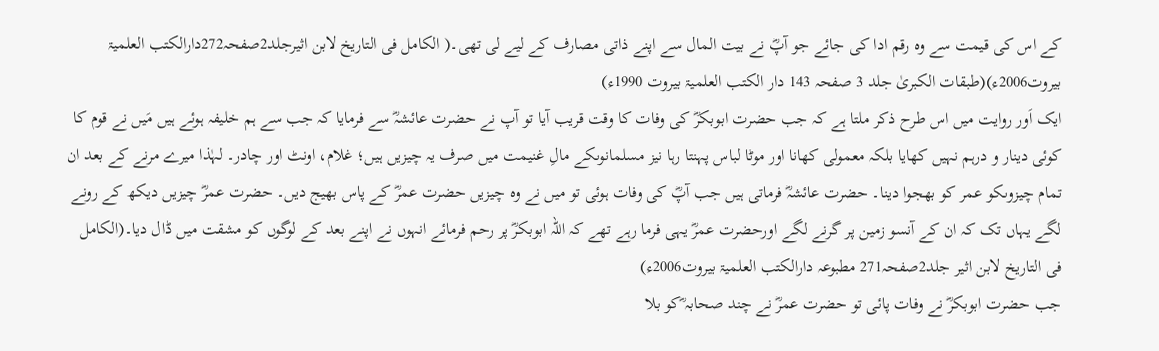کے اس کی قیمت سے وہ رقم ادا کی جائے جو آپؓ نے بیت المال سے اپنے ذاتی مصارف کے لیے لی تھی۔( الکامل فی التاریخ لابن اثیرجلد2صفحہ272دارالکتب العلمیۃ بیروت2006ء)(طبقات الکبریٰ جلد 3 صفحہ 143 دار الکتب العلمیۃ بیروت 1990ء)
ایک اَور روایت میں اس طرح ذکر ملتا ہے کہ جب حضرت ابوبکرؓ کی وفات کا وقت قریب آیا تو آپ نے حضرت عائشہؓ سے فرمایا کہ جب سے ہم خلیفہ ہوئے ہیں مَیں نے قوم کا کوئی دینار و درہم نہیں کھایا بلکہ معمولی کھانا اور موٹا لباس پہنتا رہا نیز مسلمانوںکے مالِ غنیمت میں صرف یہ چیزیں ہیں؛ غلام، اونٹ اور چادر۔ لہٰذا میرے مرنے کے بعد ان تمام چیزوںکو عمر کو بھجوا دینا۔ حضرت عائشہؓ فرماتی ہیں جب آپؓ کی وفات ہوئی تو میں نے وہ چیزیں حضرت عمرؓ کے پاس بھیج دیں۔ حضرت عمرؓ چیزیں دیکھ کے رونے لگے یہاں تک کہ ان کے آنسو زمین پر گرنے لگے اورحضرت عمرؓ یہی فرما رہے تھے کہ اللہ ابوبکرؓ پر رحم فرمائے انہوں نے اپنے بعد کے لوگوں کو مشقت میں ڈال دیا۔(الکامل فی التاریخ لابن اثیر جلد2صفحہ271 مطبوعہ دارالکتب العلمیۃ بیروت2006ء)
جب حضرت ابوبکرؓ نے وفات پائی تو حضرت عمرؓ نے چند صحابہ ؓکو بلا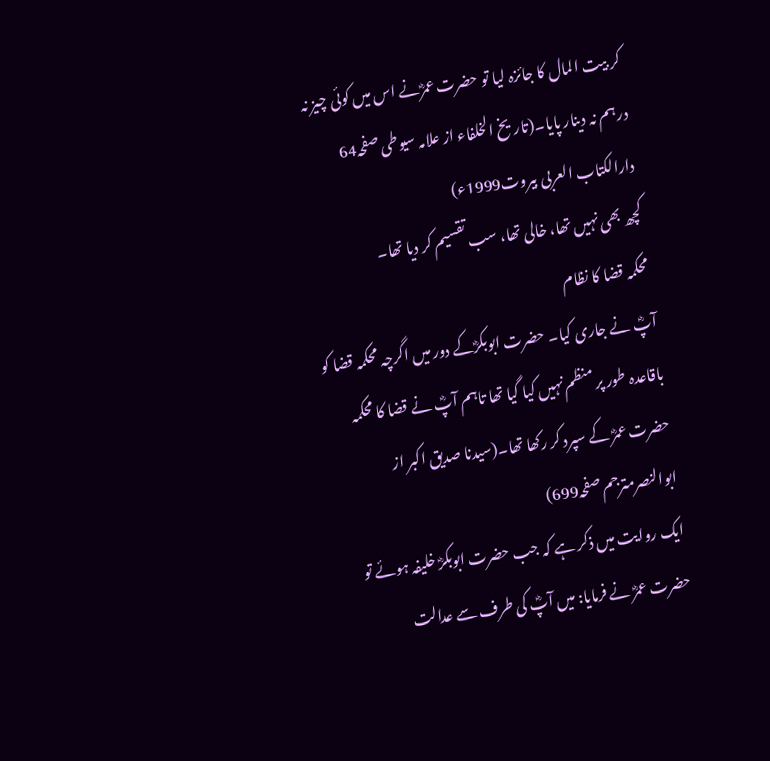کر بیت المال کا جائزہ لیا تو حضرت عمرؓنے اس میں کوئی چیز نہ درہم نہ دینار پایا۔(تاریخ الخلفاء از علامہ سیوطی صفحہ64 دارالکتاب العربی بیروت1999ء)
کچھ بھی نہیں تھا، خالی تھا، سب تقسیم کر دیا تھا۔
محکمہ قضا کا نظام
آپؓ نے جاری کیا۔ حضرت ابوبکرؓکے دور میں اگرچہ محکمہ قضا کو باقاعدہ طور پر منظم نہیں کیا گیا تھا تاہم آپؓ نے قضا کا محکمہ حضرت عمرؓ کے سپرد کر رکھا تھا۔(سیدنا صدیق اکبر از ابوالنصرمترجم صفحہ699)
ایک روایت میں ذکر ہے کہ جب حضرت ابوبکرؓ خلیفہ ہوئے تو حضرت عمرؓ نے فرمایا: میں آپؓ کی طرف سے عدالت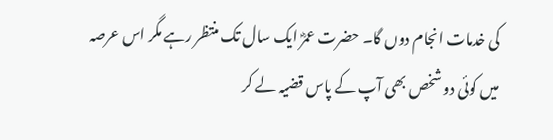کی خدمات انجام دوں گا۔ حضرت عمرؓ ایک سال تک منتظر رہے مگر اس عرصہ میں کوئی دو شخص بھی آپ کے پاس قضیہ لے کر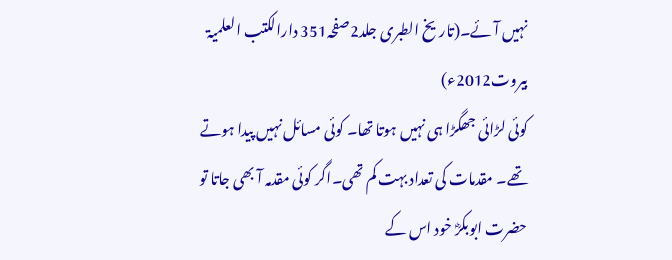نہیں آئے۔(تاریخ الطبری جلد2صفحہ351 دارالکتب العلمیۃ بیروت2012ء)
کوئی لڑائی جھگڑا ہی نہیں ہوتا تھا۔ کوئی مسائل نہیں پیدا ہوتے تھے۔ مقدمات کی تعداد بہت کم تھی۔اگر کوئی مقدمہ آ بھی جاتا تو حضرت ابوبکرؓ خود اس کے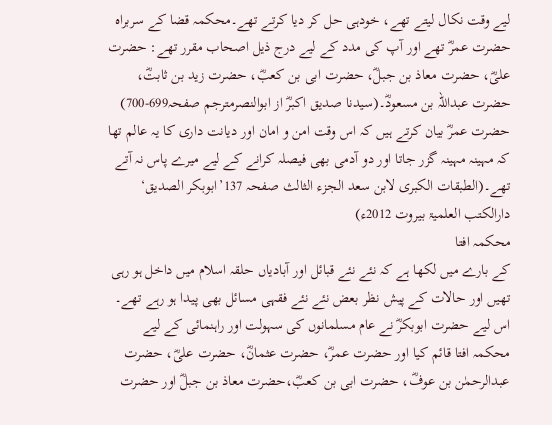لیے وقت نکال لیتے تھے، خودہی حل کر دیا کرتے تھے۔محکمہ قضا کے سربراہ حضرت عمرؓ تھے اور آپ کی مدد کے لیے درج ذیل اصحاب مقرر تھے: حضرت علیؓ، حضرت معاذ بن جبلؓ، حضرت ابی بن کعبؓ، حضرت زید بن ثابتؓ، حضرت عبداللہ بن مسعودؓ۔(سیدنا صدیق اکبرؓ از ابوالنصرمترجم صفحہ699-700)
حضرت عمرؓ بیان کرتے ہیں کہ اس وقت امن و امان اور دیانت داری کا یہ عالم تھا کہ مہینہ مہینہ گزر جاتا اور دو آدمی بھی فیصلہ کرانے کے لیے میرے پاس نہ آتے تھے۔(الطبقات الکبری لابن سعد الجزء الثالث صفحہ 137’ابوبکر الصدیق‘ دارالکتب العلمیۃ بیروت 2012ء)
محکمہ افتا
کے بارے میں لکھا ہے کہ نئے نئے قبائل اور آبادیاں حلقہ اسلام میں داخل ہو رہی تھیں اور حالات کے پیش نظر بعض نئے نئے فقہی مسائل بھی پیدا ہو رہے تھے۔ اس لیے حضرت ابوبکرؓ نے عام مسلمانوں کی سہولت اور راہنمائی کے لیے محکمہ افتا قائم کیا اور حضرت عمرؓ، حضرت عثمانؓ، حضرت علیؓ، حضرت عبدالرحمٰن بن عوفؓ، حضرت ابی بن کعبؓ،حضرت معاذ بن جبلؓ اور حضرت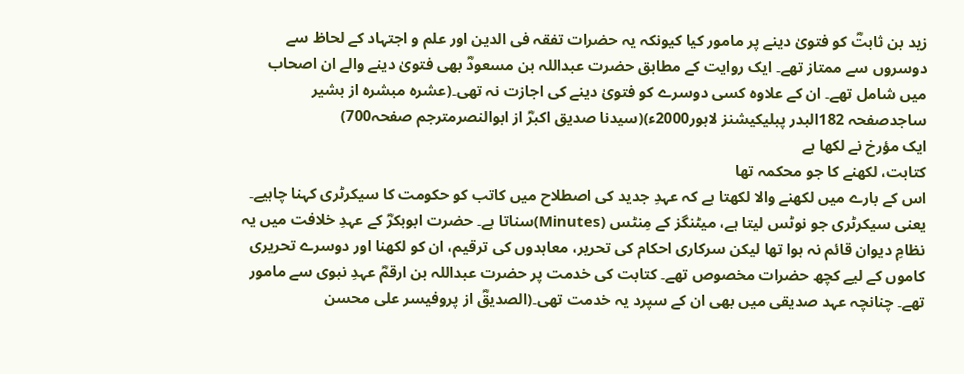زید بن ثابتؓ کو فتویٰ دینے پر مامور کیا کیونکہ یہ حضرات تفقہ فی الدین اور علم و اجتہاد کے لحاظ سے دوسروں سے ممتاز تھے۔ ایک روایت کے مطابق حضرت عبداللہ بن مسعودؓ بھی فتویٰ دینے والے ان اصحاب میں شامل تھے۔ ان کے علاوہ کسی دوسرے کو فتویٰ دینے کی اجازت نہ تھی۔(عشرہ مبشرہ از بشیر ساجدصفحہ 182البدر پبلیکیشنز لاہور2000ء)(سیدنا صدیق اکبرؓ از ابوالنصرمترجم صفحہ700)
ایک مؤرخ نے لکھا ہے
کتابت، لکھنے کا جو محکمہ تھا
اس کے بارے میں لکھنے والا لکھتا ہے کہ عہدِ جدید کی اصطلاح میں کاتب کو حکومت کا سیکرٹری کہنا چاہیے۔ یعنی سیکرٹری جو نوٹس لیتا ہے، میٹنگز کے مِنٹس (Minutes)سناتا ہے۔ حضرت ابوبکرؓ کے عہدِ خلافت میں یہ نظامِ دیوان قائم نہ ہوا تھا لیکن سرکاری احکام کی تحریر، معاہدوں کی ترقیم، ان کو لکھنا اور دوسرے تحریری کاموں کے لیے کچھ حضرات مخصوص تھے۔ کتابت کی خدمت پر حضرت عبداللہ بن ارقمؓ عہدِ نبوی سے مامور تھے۔ چنانچہ عہد صدیقی میں بھی ان کے سپرد یہ خدمت تھی۔(الصدیقؓ از پروفیسر علی محسن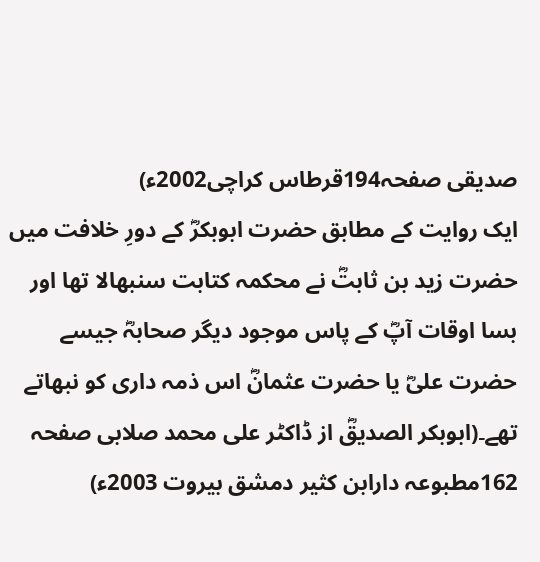صدیقی صفحہ194قرطاس کراچی2002ء)
ایک روایت کے مطابق حضرت ابوبکرؓ کے دورِ خلافت میں حضرت زید بن ثابتؓ نے محکمہ کتابت سنبھالا تھا اور بسا اوقات آپؓ کے پاس موجود دیگر صحابہؓ جیسے حضرت علیؓ یا حضرت عثمانؓ اس ذمہ داری کو نبھاتے تھے۔(ابوبکر الصدیقؓ از ڈاکٹر علی محمد صلابی صفحہ 162مطبوعہ دارابن کثیر دمشق بیروت 2003ء)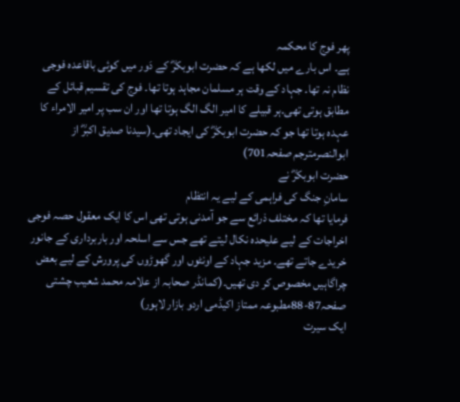پھر فوج کا محکمہ
ہے۔ اس بارے میں لکھا ہے کہ حضرت ابوبکرؓ کے دَور میں کوئی باقاعدہ فوجی نظام نہ تھا۔ جہاد کے وقت ہر مسلمان مجاہد ہوتا تھا۔ فوج کی تقسیم قبائل کے مطابق ہوتی تھی۔ہر قبیلے کا امیر الگ الگ ہوتا تھا اور ان سب پر امیر الامراء کا عہدہ ہوتا تھا جو کہ حضرت ابوبکرؓ کی ایجاد تھی۔(سیدنا صدیق اکبرؓ از ابوالنصرمترجم صفحہ701)
حضرت ابوبکرؓ نے
سامانِ جنگ کی فراہمی کے لیے یہ انتظام
فرمایا تھا کہ مختلف ذرائع سے جو آمدنی ہوتی تھی اس کا ایک معقول حصہ فوجی اخراجات کے لیے علیحدہ نکال لیتے تھے جس سے اسلحہ اور باربرداری کے جانور خریدے جاتے تھے۔ مزید جہاد کے اونٹوں اور گھوڑوں کی پرورش کے لیے بعض چراگاہیں مخصوص کر دی تھیں۔(کمانڈر صحابہ از علامہ محمد شعیب چشتی صفحہ87-88مطبوعہ ممتاز اکیڈمی اردو بازار لاہور)
ایک سیرت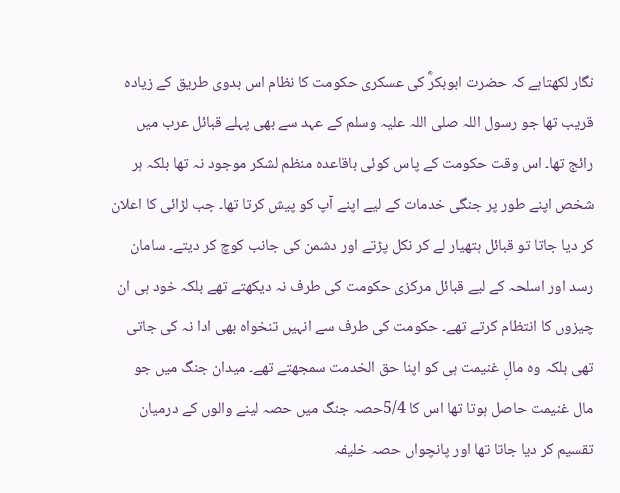نگار لکھتاہے کہ حضرت ابوبکرؓ کی عسکری حکومت کا نظام اس بدوی طریق کے زیادہ قریب تھا جو رسول اللہ صلی اللہ علیہ وسلم کے عہد سے بھی پہلے قبائل عرب میں رائج تھا۔ اس وقت حکومت کے پاس کوئی باقاعدہ منظم لشکر موجود نہ تھا بلکہ ہر شخص اپنے طور پر جنگی خدمات کے لیے اپنے آپ کو پیش کرتا تھا۔ جب لڑائی کا اعلان کر دیا جاتا تو قبائل ہتھیار لے کر نکل پڑتے اور دشمن کی جانب کوچ کر دیتے۔ سامان رسد اور اسلحہ کے لیے قبائل مرکزی حکومت کی طرف نہ دیکھتے تھے بلکہ خود ہی ان چیزوں کا انتظام کرتے تھے۔ حکومت کی طرف سے انہیں تنخواہ بھی ادا نہ کی جاتی تھی بلکہ وہ مالِ غنیمت ہی کو اپنا حق الخدمت سمجھتے تھے۔ میدان جنگ میں جو مال غنیمت حاصل ہوتا تھا اس کا 5/4حصہ جنگ میں حصہ لینے والوں کے درمیان تقسیم کر دیا جاتا تھا اور پانچواں حصہ خلیفہ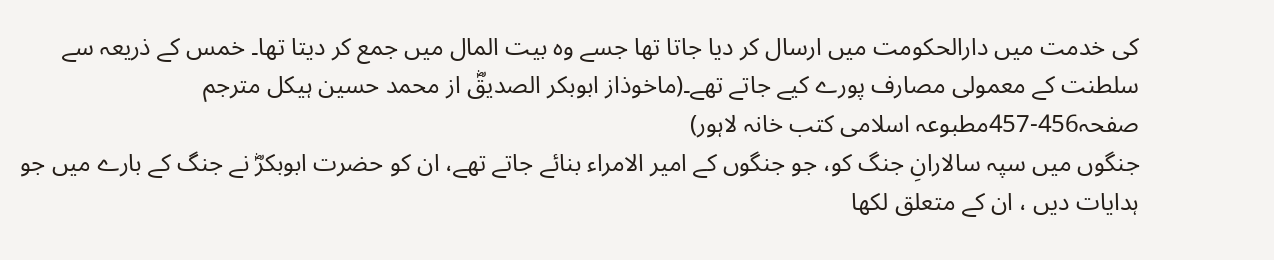کی خدمت میں دارالحکومت میں ارسال کر دیا جاتا تھا جسے وہ بیت المال میں جمع کر دیتا تھا۔ خمس کے ذریعہ سے سلطنت کے معمولی مصارف پورے کیے جاتے تھے۔(ماخوذاز ابوبکر الصدیقؓ از محمد حسین ہیکل مترجم صفحہ456-457مطبوعہ اسلامی کتب خانہ لاہور)
جنگوں میں سپہ سالارانِ جنگ کو، جو جنگوں کے امیر الامراء بنائے جاتے تھے، ان کو حضرت ابوبکرؓ نے جنگ کے بارے میں جو ہدایات دیں ، ان کے متعلق لکھا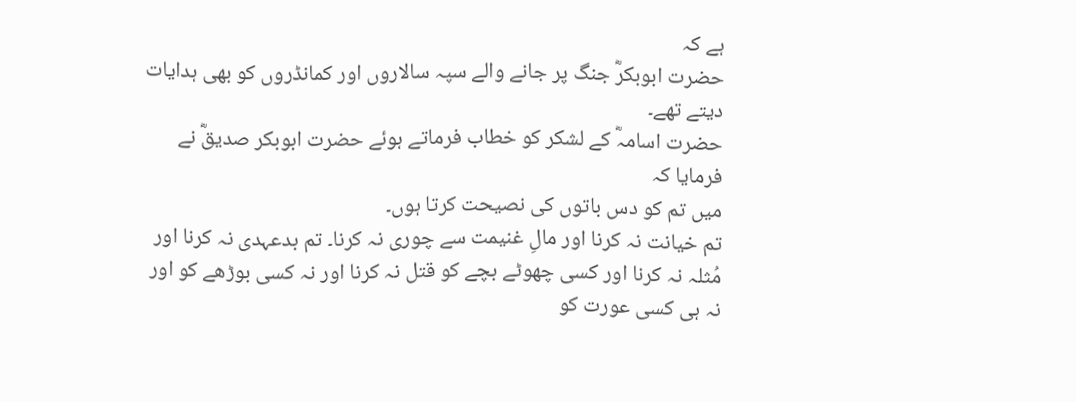ہے کہ
حضرت ابوبکرؓ جنگ پر جانے والے سپہ سالاروں اور کمانڈروں کو بھی ہدایات دیتے تھے۔
حضرت اسامہؓ کے لشکر کو خطاب فرماتے ہوئے حضرت ابوبکر صدیقؓ نے فرمایا کہ
میں تم کو دس باتوں کی نصیحت کرتا ہوں۔
تم خیانت نہ کرنا اور مالِ غنیمت سے چوری نہ کرنا۔ تم بدعہدی نہ کرنا اور مُثلہ نہ کرنا اور کسی چھوٹے بچے کو قتل نہ کرنا اور نہ کسی بوڑھے کو اور نہ ہی کسی عورت کو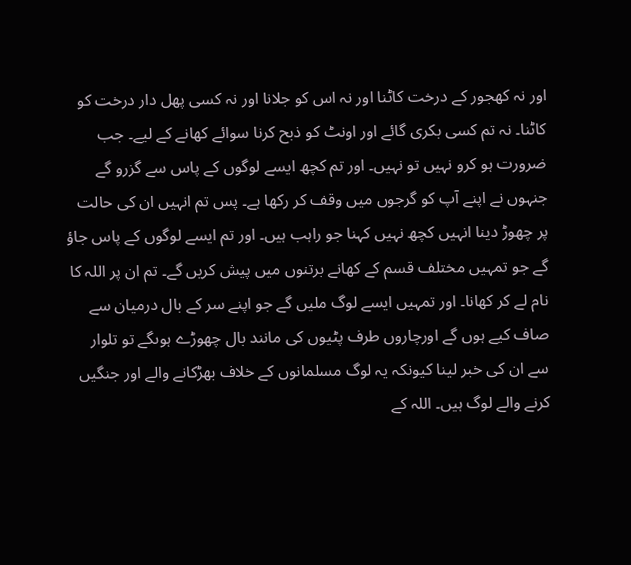اور نہ کھجور کے درخت کاٹنا اور نہ اس کو جلانا اور نہ کسی پھل دار درخت کو کاٹنا۔ نہ تم کسی بکری گائے اور اونٹ کو ذبح کرنا سوائے کھانے کے لیے۔ جب ضرورت ہو کرو نہیں تو نہیں۔ اور تم کچھ ایسے لوگوں کے پاس سے گزرو گے جنہوں نے اپنے آپ کو گرجوں میں وقف کر رکھا ہے۔ پس تم انہیں ان کی حالت پر چھوڑ دینا انہیں کچھ نہیں کہنا جو راہب ہیں۔ اور تم ایسے لوگوں کے پاس جاؤ گے جو تمہیں مختلف قسم کے کھانے برتنوں میں پیش کریں گے۔ تم ان پر اللہ کا نام لے کر کھانا۔ اور تمہیں ایسے لوگ ملیں گے جو اپنے سر کے بال درمیان سے صاف کیے ہوں گے اورچاروں طرف پٹیوں کی مانند بال چھوڑے ہوںگے تو تلوار سے ان کی خبر لینا کیونکہ یہ لوگ مسلمانوں کے خلاف بھڑکانے والے اور جنگیں کرنے والے لوگ ہیں۔ اللہ کے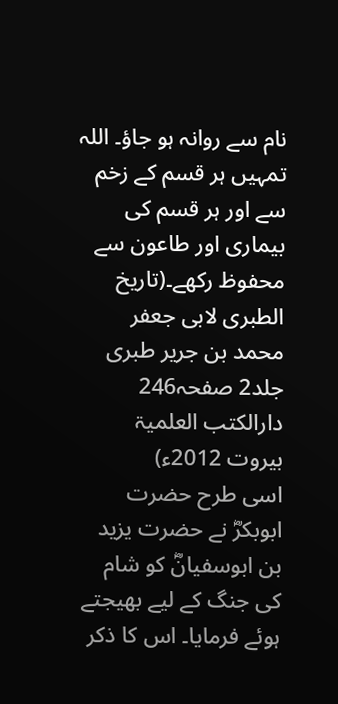نام سے روانہ ہو جاؤ۔ اللہ تمہیں ہر قسم کے زخم سے اور ہر قسم کی بیماری اور طاعون سے محفوظ رکھے۔(تاریخ الطبری لابی جعفر محمد بن جریر طبری جلد2 صفحہ246 دارالکتب العلمیۃ بیروت 2012ء)
اسی طرح حضرت ابوبکرؓ نے حضرت یزید بن ابوسفیانؓ کو شام کی جنگ کے لیے بھیجتے ہوئے فرمایا۔ اس کا ذکر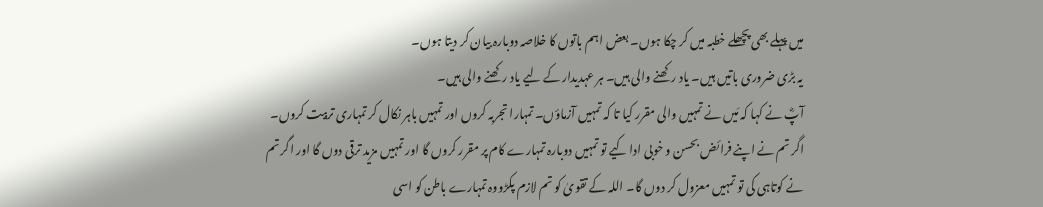میں پہلے بھی پچھلے خطبہ میں کر چکا ہوں۔ بعض اہم باتوں کا خلاصہ دوبارہ بیان کر دیتا ہوں۔
یہ بڑی ضروری باتیں ہیں۔ یاد رکھنے والی ہیں۔ ہر عہدیدار کے لیے یاد رکھنے والی ہیں۔
آپؓ نے کہا کہ مَیں نے تمہیں والی مقرر کیا تا کہ تمہیں آزماؤں۔ تمہارا تجربہ کروں اور تمہیں باہر نکال کر تمہاری تربیت کروں۔ اگر تم نے اپنے فرائض بحسن و خوبی ادا کیے تو تمہیں دوبارہ تمہارے کام پر مقرر کروں گا اور تمہیں مزید ترقی دوں گا اور اگر تم نے کوتاہی کی تو تمہیں معزول کر دوں گا۔ اللہ کے تقویٰ کو تم لازم پکڑووہ تمہارے باطن کو اسی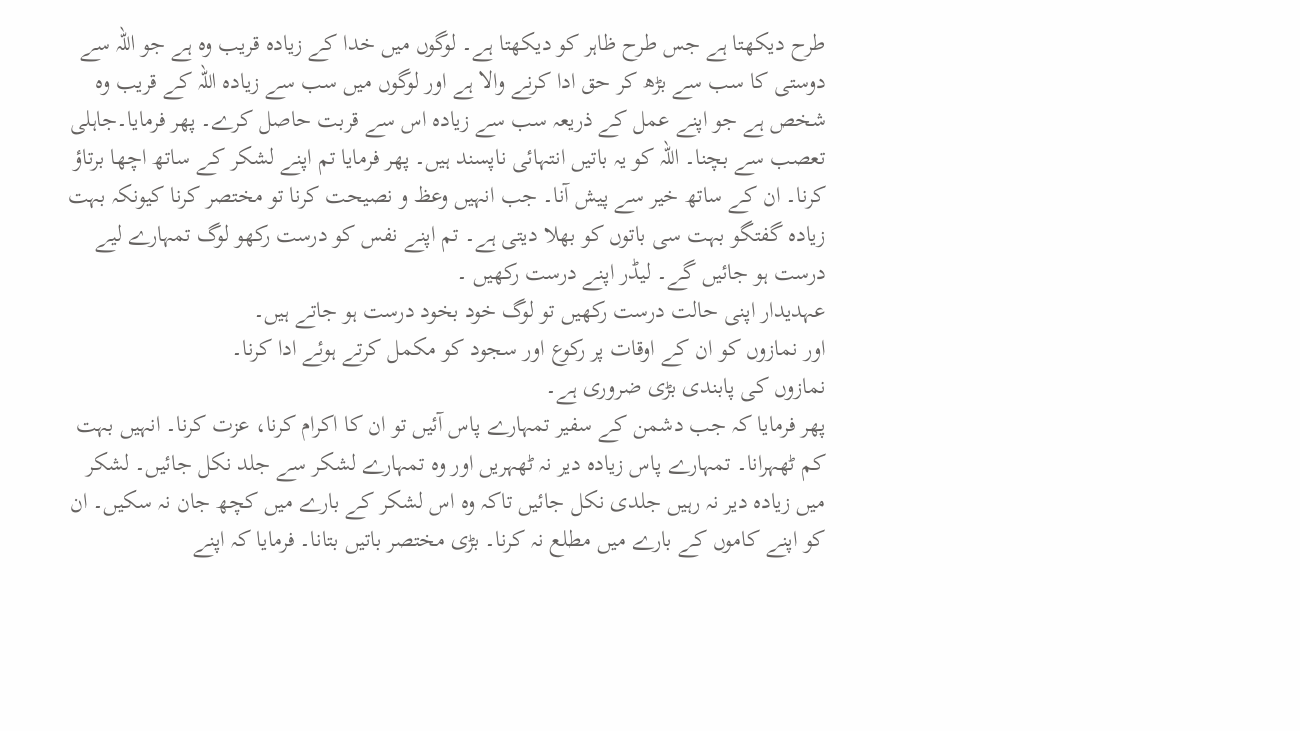طرح دیکھتا ہے جس طرح ظاہر کو دیکھتا ہے۔ لوگوں میں خدا کے زیادہ قریب وہ ہے جو اللہ سے دوستی کا سب سے بڑھ کر حق ادا کرنے والا ہے اور لوگوں میں سب سے زیادہ اللہ کے قریب وہ شخص ہے جو اپنے عمل کے ذریعہ سب سے زیادہ اس سے قربت حاصل کرے۔ پھر فرمایا۔جاہلی تعصب سے بچنا۔ اللہ کو یہ باتیں انتہائی ناپسند ہیں۔ پھر فرمایا تم اپنے لشکر کے ساتھ اچھا برتاؤ کرنا۔ ان کے ساتھ خیر سے پیش آنا۔ جب انہیں وعظ و نصیحت کرنا تو مختصر کرنا کیونکہ بہت زیادہ گفتگو بہت سی باتوں کو بھلا دیتی ہے۔ تم اپنے نفس کو درست رکھو لوگ تمہارے لیے درست ہو جائیں گے۔ لیڈر اپنے درست رکھیں ۔
عہدیدار اپنی حالت درست رکھیں تو لوگ خود بخود درست ہو جاتے ہیں۔
اور نمازوں کو ان کے اوقات پر رکوع اور سجود کو مکمل کرتے ہوئے ادا کرنا۔
نمازوں کی پابندی بڑی ضروری ہے۔
پھر فرمایا کہ جب دشمن کے سفیر تمہارے پاس آئیں تو ان کا اکرام کرنا، عزت کرنا۔ انہیں بہت کم ٹھہرانا۔ تمہارے پاس زیادہ دیر نہ ٹھہریں اور وہ تمہارے لشکر سے جلد نکل جائیں۔ لشکر میں زیادہ دیر نہ رہیں جلدی نکل جائیں تاکہ وہ اس لشکر کے بارے میں کچھ جان نہ سکیں۔ ان کو اپنے کاموں کے بارے میں مطلع نہ کرنا۔ بڑی مختصر باتیں بتانا۔ فرمایا کہ اپنے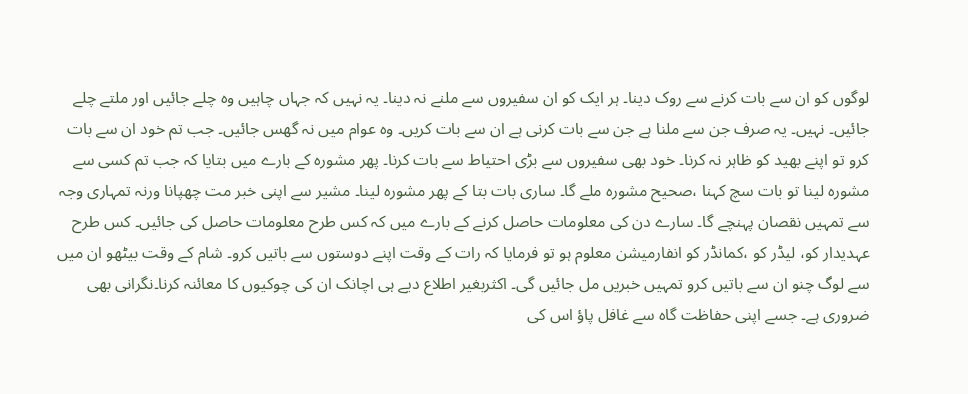لوگوں کو ان سے بات کرنے سے روک دینا۔ ہر ایک کو ان سفیروں سے ملنے نہ دینا۔ یہ نہیں کہ جہاں چاہیں وہ چلے جائیں اور ملتے چلے جائیں۔ نہیں۔ یہ صرف جن سے ملنا ہے جن سے بات کرنی ہے ان سے بات کریں۔ وہ عوام میں نہ گھس جائیں۔ جب تم خود ان سے بات کرو تو اپنے بھید کو ظاہر نہ کرنا۔ خود بھی سفیروں سے بڑی احتیاط سے بات کرنا۔ پھر مشورہ کے بارے میں بتایا کہ جب تم کسی سے مشورہ لینا تو بات سچ کہنا ،صحیح مشورہ ملے گا۔ ساری بات بتا کے پھر مشورہ لینا۔ مشیر سے اپنی خبر مت چھپانا ورنہ تمہاری وجہ سے تمہیں نقصان پہنچے گا۔ سارے دن کی معلومات حاصل کرنے کے بارے میں کہ کس طرح معلومات حاصل کی جائیں۔ کس طرح عہدیدار کو، لیڈر کو ،کمانڈر کو انفارمیشن معلوم ہو تو فرمایا کہ رات کے وقت اپنے دوستوں سے باتیں کرو۔ شام کے وقت بیٹھو ان میں سے لوگ چنو ان سے باتیں کرو تمہیں خبریں مل جائیں گی۔ اکثربغیر اطلاع دیے ہی اچانک ان کی چوکیوں کا معائنہ کرنا۔نگرانی بھی ضروری ہے۔ جسے اپنی حفاظت گاہ سے غافل پاؤ اس کی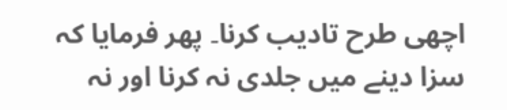اچھی طرح تادیب کرنا۔ پھر فرمایا کہ سزا دینے میں جلدی نہ کرنا اور نہ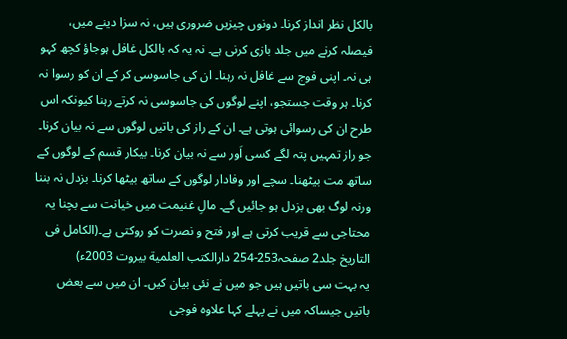بالکل نظر انداز کرنا۔ دونوں چیزیں ضروری ہیں، نہ سزا دینے میں، فیصلہ کرنے میں جلد بازی کرنی ہے۔ نہ یہ کہ بالکل غافل ہوجاؤ کچھ کہو ہی نہ۔ اپنی فوج سے غافل نہ رہنا۔ ان کی جاسوسی کر کے ان کو رسوا نہ کرنا۔ ہر وقت جستجو، اپنے لوگوں کی جاسوسی نہ کرتے رہنا کیونکہ اس طرح ان کی رسوائی ہوتی ہے۔ ان کے راز کی باتیں لوگوں سے نہ بیان کرنا۔ جو راز تمہیں پتہ لگے کسی اَور سے نہ بیان کرنا۔ بیکار قسم کے لوگوں کے ساتھ مت بیٹھنا۔ سچے اور وفادار لوگوں کے ساتھ بیٹھا کرنا۔ بزدل نہ بننا ورنہ لوگ بھی بزدل ہو جائیں گے۔ مالِ غنیمت میں خیانت سے بچنا یہ محتاجی سے قریب کرتی ہے اور فتح و نصرت کو روکتی ہے۔(الکامل فی التاریخ جلد2 صفحہ253-254 دارالکتب العلمیة بیروت 2003ء)
یہ بہت سی باتیں ہیں جو میں نے نئی بیان کیں۔ ان میں سے بعض باتیں جیساکہ میں نے پہلے کہا علاوہ فوجی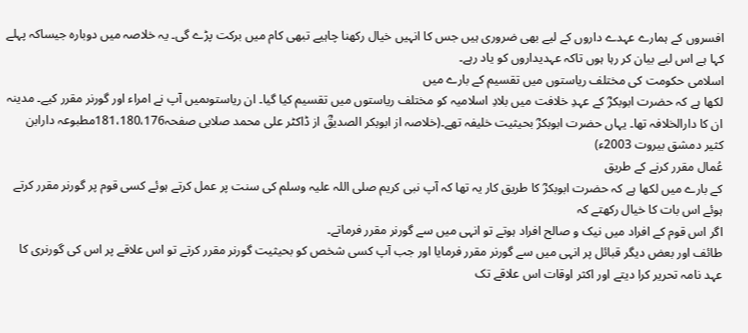افسروں کے ہمارے عہدے داروں کے لیے بھی ضروری ہیں جس کا انہیں خیال رکھنا چاہیے تبھی کام میں برکت پڑے گی۔ یہ خلاصہ میں دوبارہ جیساکہ پہلے کہا ہے اس لیے بیان کر رہا ہوں تاکہ عہدیداروں کو یاد رہے۔
اسلامی حکومت کی مختلف ریاستوں میں تقسیم کے بارے میں
لکھا ہے کہ حضرت ابوبکرؓ کے عہدِ خلافت میں بلادِ اسلامیہ کو مختلف ریاستوں میں تقسیم کیا گیا۔ ان ریاستوںمیں آپ نے امراء اور گورنر مقرر کیے۔ مدینہ ان کا دارالخلافہ تھا۔ یہاں حضرت ابوبکرؓ بحیثیت خلیفہ تھے۔(خلاصہ از ابوبکر الصدیقؓ از ڈاکٹر علی محمد صلابی صفحہ181،180،176مطبوعہ دارابن کثیر دمشق بیروت 2003ء)
عُمال مقرر کرنے کے طریق
کے بارے میں لکھا ہے کہ حضرت ابوبکرؓ کا طریق کار یہ تھا کہ آپ نبی کریم صلی اللہ علیہ وسلم کی سنت پر عمل کرتے ہوئے کسی قوم پر گورنر مقرر کرتے ہوئے اس بات کا خیال رکھتے کہ
اگر اس قوم کے افراد میں نیک و صالح افراد ہوتے تو انہی میں سے گورنر مقرر فرماتے۔
طائف اور بعض دیگر قبائل پر انہی میں سے گورنر مقرر فرمایا اور جب آپ کسی شخص کو بحیثیت گورنر مقرر کرتے تو اس علاقے پر اس کی گورنری کا عہد نامہ تحریر کرا دیتے اور اکثر اوقات اس علاقے تک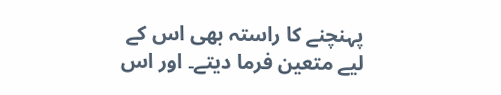پہنچنے کا راستہ بھی اس کے لیے متعین فرما دیتے۔ اور اس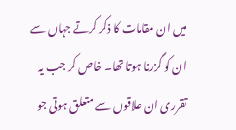میں ان مقامات کا ذکر کرتے جہاں سے ان کو گزرنا ہوتا تھا۔ خاص کر جب یہ تقرری ان علاقوں سے متعلق ہوتی جو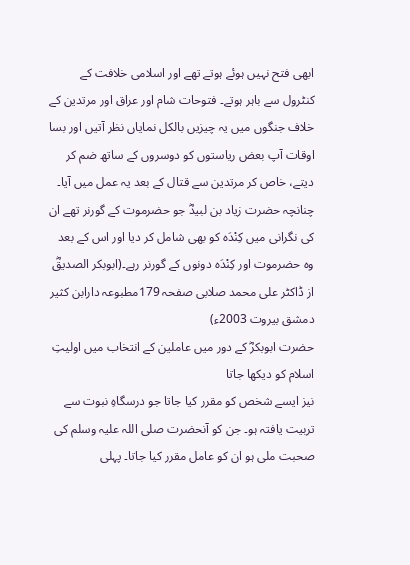ابھی فتح نہیں ہوئے ہوتے تھے اور اسلامی خلافت کے کنٹرول سے باہر ہوتے۔ فتوحات شام اور عراق اور مرتدین کے خلاف جنگوں میں یہ چیزیں بالکل نمایاں نظر آتیں اور بسا اوقات آپ بعض ریاستوں کو دوسروں کے ساتھ ضم کر دیتے، خاص کر مرتدین سے قتال کے بعد یہ عمل میں آیا۔ چنانچہ حضرت زیاد بن لبیدؓ جو حضرموت کے گورنر تھے ان کی نگرانی میں کِنْدَہ کو بھی شامل کر دیا اور اس کے بعد وہ حضرموت اور کِنْدَہ دونوں کے گورنر رہے۔(ابوبکر الصدیقؓ از ڈاکٹر علی محمد صلابی صفحہ 179مطبوعہ دارابن کثیر دمشق بیروت 2003ء)
حضرت ابوبکرؓ کے دور میں عاملین کے انتخاب میں اولیتِ اسلام کو دیکھا جاتا
نیز ایسے شخص کو مقرر کیا جاتا جو درسگاہِ نبوت سے تربیت یافتہ ہو۔ جن کو آنحضرت صلی اللہ علیہ وسلم کی صحبت ملی ہو ان کو عامل مقرر کیا جاتا۔ پہلی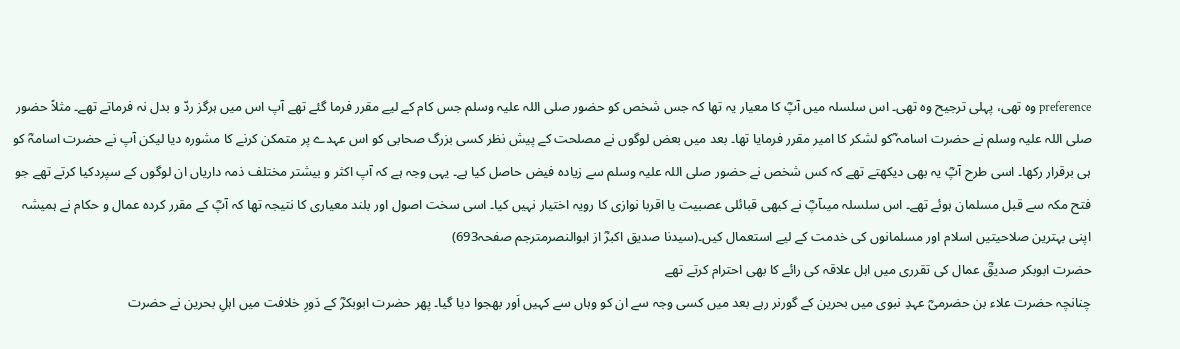preference وہ تھی، پہلی ترجیح وہ تھی۔ اس سلسلہ میں آپؓ کا معیار یہ تھا کہ جس شخص کو حضور صلی اللہ علیہ وسلم جس کام کے لیے مقرر فرما گئے تھے آپ اس میں ہرگز ردّ و بدل نہ فرماتے تھے۔ مثلاً حضور صلی اللہ علیہ وسلم نے حضرت اسامہ ؓکو لشکر کا امیر مقرر فرمایا تھا۔ بعد میں بعض لوگوں نے مصلحت کے پیش نظر کسی بزرگ صحابی کو اس عہدے پر متمکن کرنے کا مشورہ دیا لیکن آپ نے حضرت اسامہؓ کو ہی برقرار رکھا۔ اسی طرح آپؓ یہ بھی دیکھتے تھے کہ کس شخص نے حضور صلی اللہ علیہ وسلم سے زیادہ فیض حاصل کیا ہے۔ یہی وجہ ہے کہ آپ اکثر و بیشتر مختلف ذمہ داریاں ان لوگوں کے سپردکیا کرتے تھے جو فتح مکہ سے قبل مسلمان ہوئے تھے۔ اس سلسلہ میںآپؓ نے کبھی قبائلی عصبیت یا اقربا نوازی کا رویہ اختیار نہیں کیا۔ اسی سخت اصول اور بلند معیاری کا نتیجہ تھا کہ آپؓ کے مقرر کردہ عمال و حکام نے ہمیشہ اپنی بہترین صلاحیتیں اسلام اور مسلمانوں کی خدمت کے لیے استعمال کیں۔(سیدنا صدیق اکبرؓ از ابوالنصرمترجم صفحہ693)
حضرت ابوبکر صدیقؓ عمال کی تقرری میں اہل علاقہ کی رائے کا بھی احترام کرتے تھے
چنانچہ حضرت علاء بن حضرمیؓ عہدِ نبوی میں بحرین کے گورنر رہے بعد میں کسی وجہ سے ان کو وہاں سے کہیں اَور بھجوا دیا گیا۔ پھر حضرت ابوبکرؓ کے دَورِ خلافت میں اہلِ بحرین نے حضرت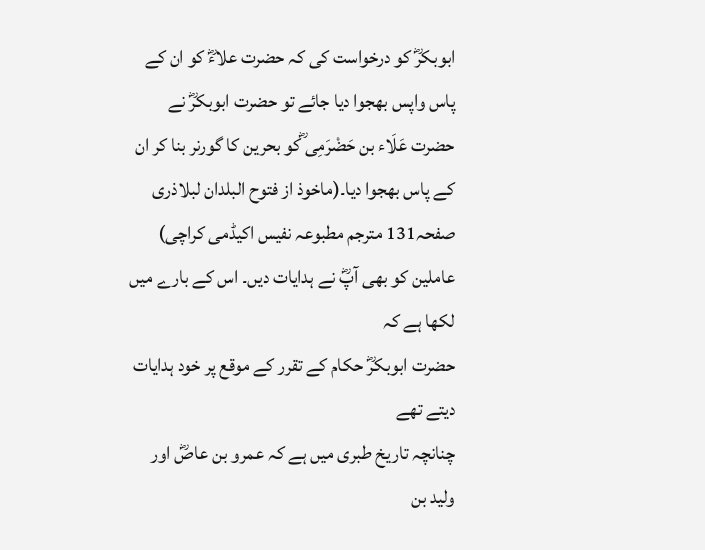ابوبکرؓ کو درخواست کی کہ حضرت علاءؓ کو ان کے پاس واپس بھجوا دیا جائے تو حضرت ابوبکرؓ نے حضرت عَلَاء بن حَضْرَمِی ؓکو بحرین کا گورنر بنا کر ان کے پاس بھجوا دیا۔(ماخوذ از فتوح البلدان لبلاذری صفحہ131 مترجم مطبوعہ نفیس اکیڈمی کراچی)
عاملین کو بھی آپؓ نے ہدایات دیں۔ اس کے بارے میں لکھا ہے کہ
حضرت ابوبکرؓ حکام کے تقرر کے موقع پر خود ہدایات دیتے تھے
چنانچہ تاریخ طبری میں ہے کہ عمرو بن عاصؓ اور ولید بن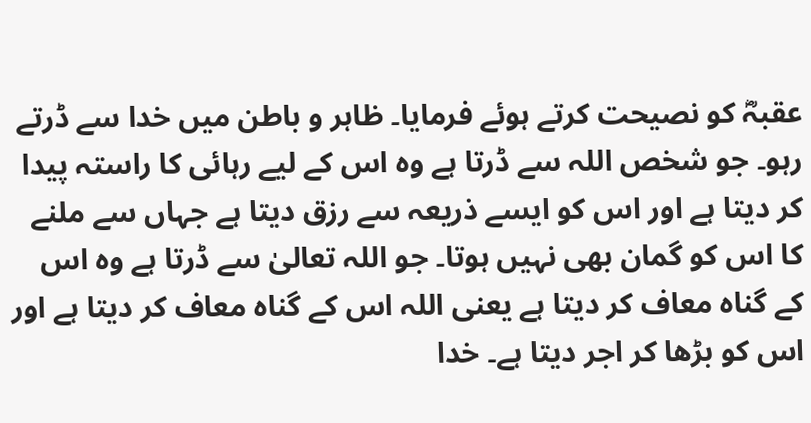عقبہؓ کو نصیحت کرتے ہوئے فرمایا۔ ظاہر و باطن میں خدا سے ڈرتے رہو۔ جو شخص اللہ سے ڈرتا ہے وہ اس کے لیے رہائی کا راستہ پیدا کر دیتا ہے اور اس کو ایسے ذریعہ سے رزق دیتا ہے جہاں سے ملنے کا اس کو گمان بھی نہیں ہوتا۔ جو اللہ تعالیٰ سے ڈرتا ہے وہ اس کے گناہ معاف کر دیتا ہے یعنی اللہ اس کے گناہ معاف کر دیتا ہے اور اس کو بڑھا کر اجر دیتا ہے۔ خدا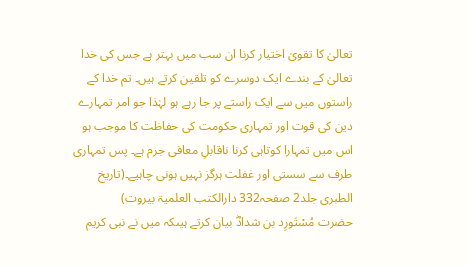تعالیٰ کا تقویٰ اختیار کرنا ان سب میں بہتر ہے جس کی خدا تعالیٰ کے بندے ایک دوسرے کو تلقین کرتے ہیں۔ تم خدا کے راستوں میں سے ایک راستے پر جا رہے ہو لہٰذا جو امر تمہارے دین کی قوت اور تمہاری حکومت کی حفاظت کا موجب ہو اس میں تمہارا کوتاہی کرنا ناقابلِ معافی جرم ہے۔ پس تمہاری طرف سے سستی اور غفلت ہرگز نہیں ہونی چاہیے۔(تاریخ الطبری جلد2 صفحہ332 دارالکتب العلمیۃ بیروت)
حضرت مُسْتَورِد بن شدادؓ بیان کرتے ہیںکہ میں نے نبی کریم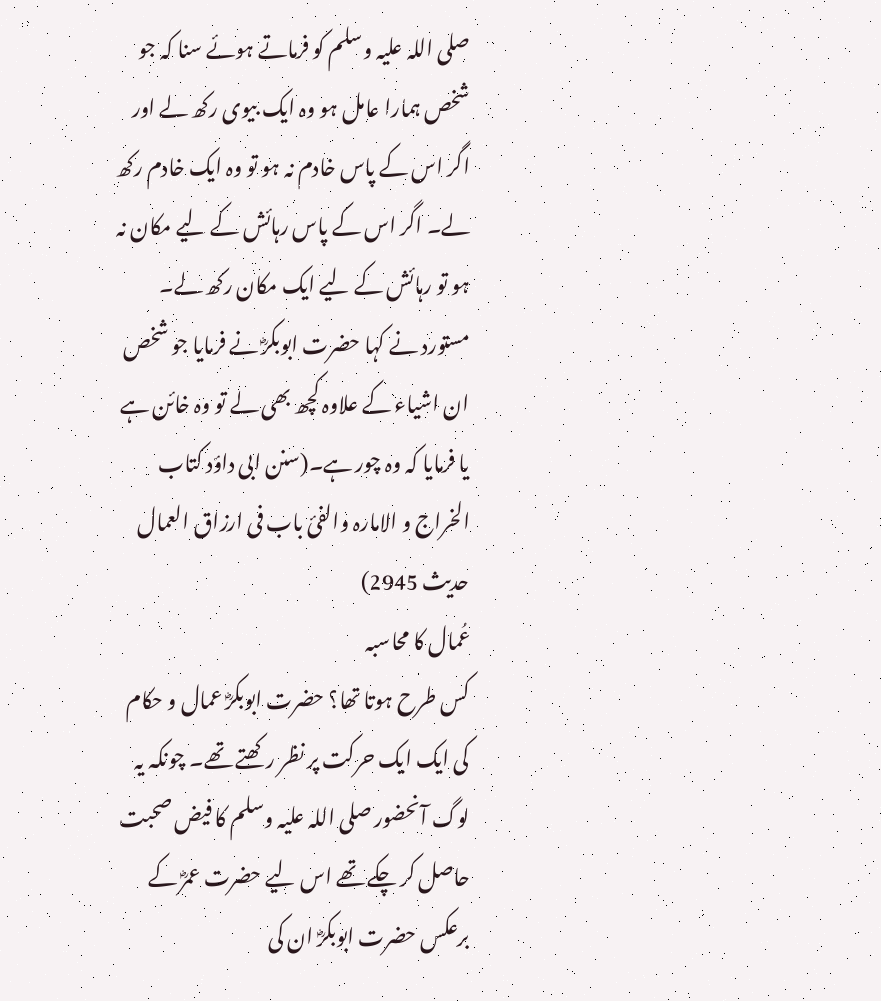صلی اللہ علیہ وسلم کو فرماتے ہوئے سنا کہ جو شخص ہمارا عامل ہو وہ ایک بیوی رکھ لے اور اگر اس کے پاس خادم نہ ہو تو وہ ایک خادم رکھ لے۔ اگر اس کے پاس رہائش کے لیے مکان نہ ہو تو رہائش کے لیے ایک مکان رکھ لے۔ مستورد نے کہا حضرت ابوبکرؓ نے فرمایا جو شخص ان اشیاء کے علاوہ کچھ بھی لے تو وہ خائن ہے یا فرمایا کہ وہ چور ہے۔(سنن ابی داؤد کتاب الخراج و الامارہ والفیٔ باب فی ارزاق العمال حدیث 2945)
عُمال کا محاسبہ
کس طرح ہوتا تھا؟ حضرت ابوبکرؓ عمال و حکام کی ایک ایک حرکت پر نظر رکھتے تھے۔ چونکہ یہ لوگ آنحضور صلی اللہ علیہ وسلم کا فیض صحبت حاصل کر چکے تھے اس لیے حضرت عمرؓ کے برعکس حضرت ابوبکرؓ ان کی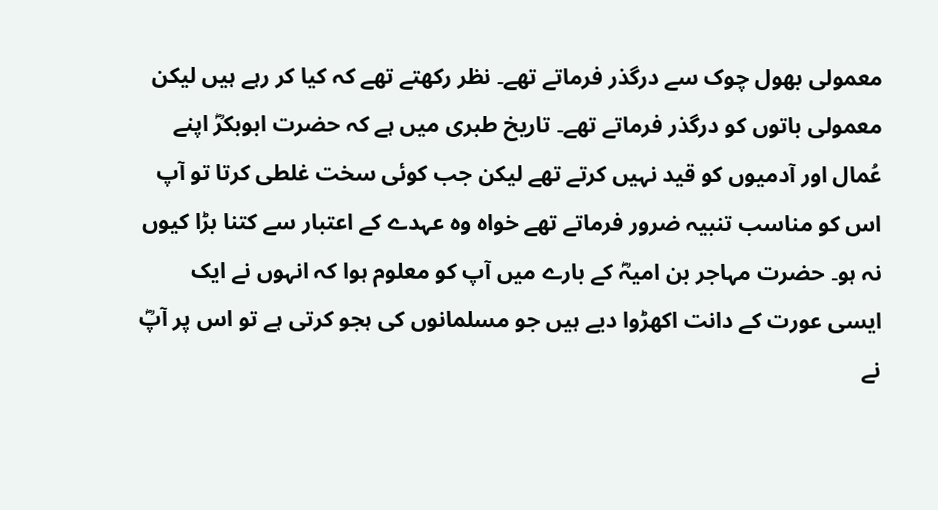معمولی بھول چوک سے درگذر فرماتے تھے۔ نظر رکھتے تھے کہ کیا کر رہے ہیں لیکن معمولی باتوں کو درگذر فرماتے تھے۔ تاریخ طبری میں ہے کہ حضرت ابوبکرؓ اپنے عُمال اور آدمیوں کو قید نہیں کرتے تھے لیکن جب کوئی سخت غلطی کرتا تو آپ اس کو مناسب تنبیہ ضرور فرماتے تھے خواہ وہ عہدے کے اعتبار سے کتنا بڑا کیوں نہ ہو۔ حضرت مہاجر بن امیہؓ کے بارے میں آپ کو معلوم ہوا کہ انہوں نے ایک ایسی عورت کے دانت اکھڑوا دیے ہیں جو مسلمانوں کی ہجو کرتی ہے تو اس پر آپؓ نے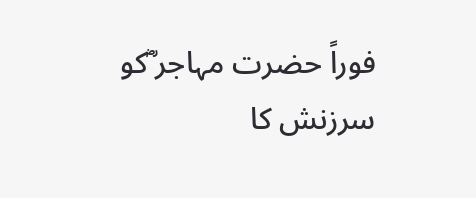فوراً حضرت مہاجر ؓکو سرزنش کا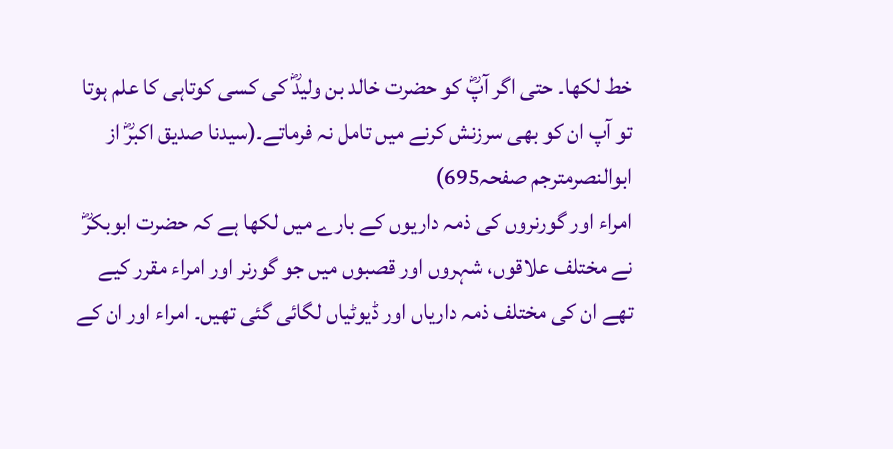خط لکھا۔ حتی اگر آپؓ کو حضرت خالد بن ولیدؓ کی کسی کوتاہی کا علم ہوتا تو آپ ان کو بھی سرزنش کرنے میں تامل نہ فرماتے۔(سیدنا صدیق اکبرؓ از ابوالنصرمترجم صفحہ695)
امراء اور گورنروں کی ذمہ داریوں کے بارے میں لکھا ہے کہ حضرت ابوبکرؓ نے مختلف علاقوں، شہروں اور قصبوں میں جو گورنر اور امراء مقرر کیے تھے ان کی مختلف ذمہ داریاں اور ڈیوٹیاں لگائی گئی تھیں۔ امراء اور ان کے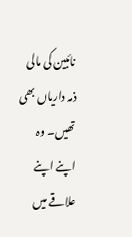نائبین کی مالی ذمہ داریاں بھی تھیں۔ وہ اپنے اپنے علاقے میں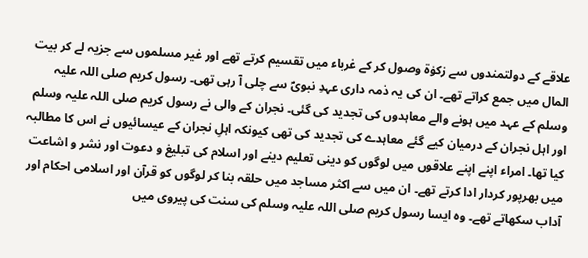علاقے کے دولتمندوں سے زکوٰة وصول کر کے غرباء میں تقسیم کرتے تھے اور غیر مسلموں سے جزیہ لے کر بیت المال میں جمع کراتے تھے۔ ان کی یہ ذمہ داری عہدِ نبویؐ سے چلی آ رہی تھی۔ رسول کریم صلی اللہ علیہ وسلم کے عہد میں ہونے والے معاہدوں کی تجدید کی گئی۔ نجران کے والی نے رسول کریم صلی اللہ علیہ وسلم اور اہل نجران کے درمیان کیے گئے معاہدے کی تجدید کی تھی کیونکہ اہلِ نجران کے عیسائیوں نے اس کا مطالبہ کیا تھا۔ امراء اپنے اپنے علاقوں میں لوگوں کو دینی تعلیم دینے اور اسلام کی تبلیغ و دعوت اور نشر و اشاعت میں بھرپور کردار ادا کرتے تھے۔ ان میں سے اکثر مساجد میں حلقہ بنا کر لوگوں کو قرآن اور اسلامی احکام اور آداب سکھاتے تھے۔ وہ ایسا رسول کریم صلی اللہ علیہ وسلم کی سنت کی پیروی میں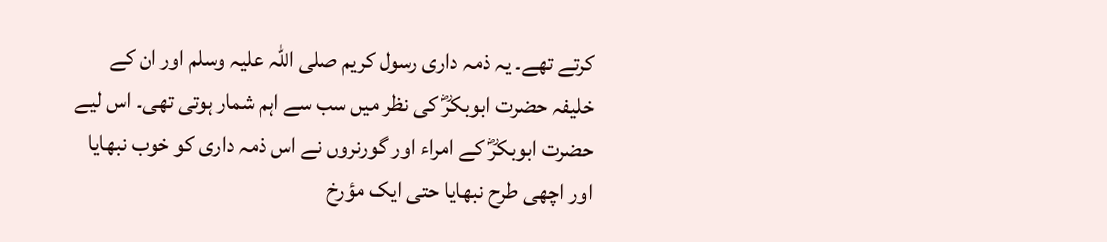کرتے تھے۔ یہ ذمہ داری رسول کریم صلی اللہ علیہ وسلم اور ان کے خلیفہ حضرت ابوبکرؓ کی نظر میں سب سے اہم شمار ہوتی تھی۔ اس لیے حضرت ابوبکرؓ کے امراء اور گورنروں نے اس ذمہ داری کو خوب نبھایا اور اچھی طرح نبھایا حتی ایک مؤرخ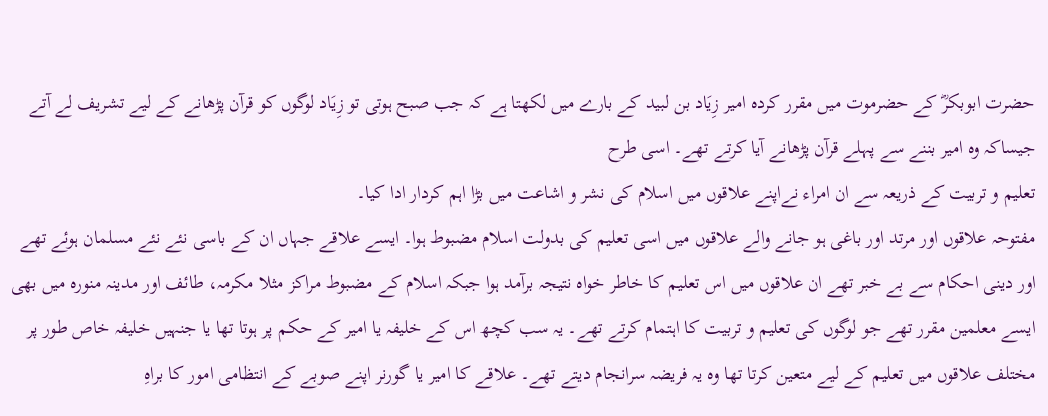حضرت ابوبکرؓ کے حضرموت میں مقرر کردہ امیر زِیَاد بن لبید کے بارے میں لکھتا ہے کہ جب صبح ہوتی تو زِیَاد لوگوں کو قرآن پڑھانے کے لیے تشریف لے آتے جیساکہ وہ امیر بننے سے پہلے قرآن پڑھانے آیا کرتے تھے۔ اسی طرح
تعلیم و تربیت کے ذریعہ سے ان امراء نےاپنے علاقوں میں اسلام کی نشر و اشاعت میں بڑا اہم کردار ادا کیا۔
مفتوحہ علاقوں اور مرتد اور باغی ہو جانے والے علاقوں میں اسی تعلیم کی بدولت اسلام مضبوط ہوا۔ ایسے علاقے جہاں ان کے باسی نئے نئے مسلمان ہوئے تھے اور دینی احکام سے بے خبر تھے ان علاقوں میں اس تعلیم کا خاطر خواہ نتیجہ برآمد ہوا جبکہ اسلام کے مضبوط مراکز مثلا مکرمہ، طائف اور مدینہ منورہ میں بھی ایسے معلمین مقرر تھے جو لوگوں کی تعلیم و تربیت کا اہتمام کرتے تھے۔ یہ سب کچھ اس کے خلیفہ یا امیر کے حکم پر ہوتا تھا یا جنہیں خلیفہ خاص طور پر مختلف علاقوں میں تعلیم کے لیے متعین کرتا تھا وہ یہ فریضہ سرانجام دیتے تھے۔ علاقے کا امیر یا گورنر اپنے صوبے کے انتظامی امور کا براہِ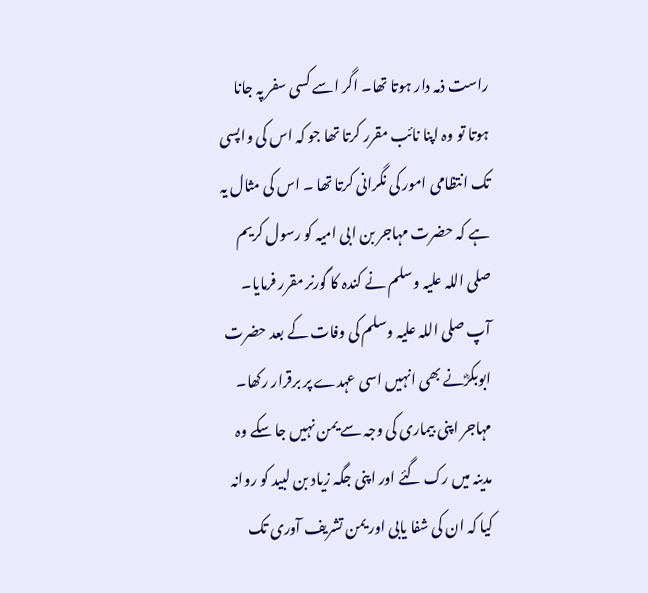راست ذمہ دار ہوتا تھا۔ اگر اسے کسی سفر پہ جانا ہوتا تو وہ اپنا نائب مقرر کرتا تھا جو کہ اس کی واپسی تک انتظامی امور کی نگرانی کرتا تھا ۔ اس کی مثال یہ ہے کہ حضرت مہاجر بن ابی امیہ کو رسول کریم صلی اللہ علیہ وسلم نے کندہ کا گورنر مقرر فرمایا۔ آپ صلی اللہ علیہ وسلم کی وفات کے بعد حضرت ابوبکرؓنے بھی انہیں اسی عہدے پر برقرار رکھا۔ مہاجر اپنی بیماری کی وجہ سے یمن نہیں جا سکے وہ مدینہ میں رک گئے اور اپنی جگہ زیاد بن لبید کو روانہ کیا کہ ان کی شفا یابی اور یمن تشریف آوری تک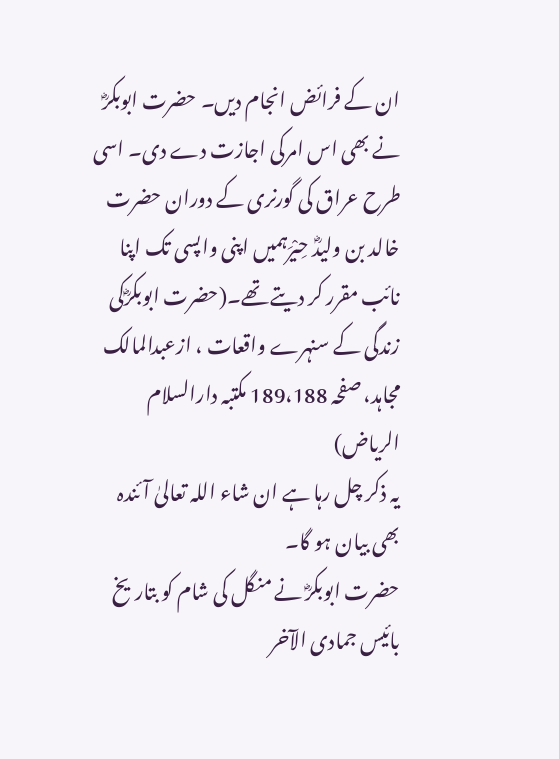ان کے فرائض انجام دیں۔ حضرت ابوبکرؓ نے بھی اس امرکی اجازت دے دی۔ اسی طرح عراق کی گورنری کے دوران حضرت خالد بن ولیدؓ حِیْرَہمیں اپنی واپسی تک اپنا نائب مقرر کر دیتے تھے۔(حضرت ابوبکرؓکی زندگی کے سنہرے واقعات ، ازعبدالمالک مجاہد، صفحہ 189،188 مکتبہ دارالسلام الریاض)
یہ ذکر چل رہا ہے ان شاء اللہ تعالیٰ آئندہ بھی بیان ہو گا۔
حضرت ابوبکرؓ نے منگل کی شام کو بتاریخ بائیس جمادی الآخر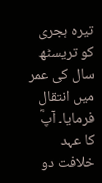تیرہ ہجری کو تریسٹھ سال کی عمر میں انتقال فرمایا۔ آپؓ کا عہد خلافت دو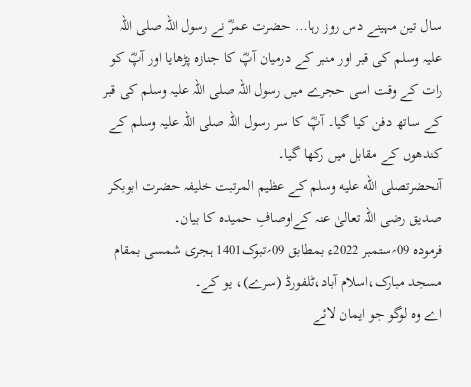سال تین مہینے دس روز رہا… حضرت عمرؓ نے رسول اللہ صلی اللہ علیہ وسلم کی قبر اور منبر کے درمیان آپؓ کا جنازہ پڑھایا اور آپؓ کو رات کے وقت اسی حجرے میں رسول اللہ صلی اللہ علیہ وسلم کی قبر کے ساتھ دفن کیا گیا۔ آپؓ کا سر رسول اللہ صلی اللہ علیہ وسلم کے کندھوں کے مقابل میں رکھا گیا۔
آنحضرتصلى الله عليه وسلم کے عظیم المرتبت خلیفہ حضرت ابوبکر صدیق رضی اللہ تعالیٰ عنہ کےاوصافِ حمیدہ کا بیان۔
فرمودہ 09؍ستمبر 2022ء بمطابق 09؍تبوک1401 ہجری شمسی بمقام مسجد مبارک،اسلام آباد،ٹلفورڈ (سرے)، یو کے۔
اے وہ لوگو جو ایمان لائے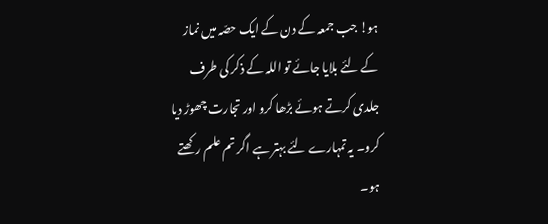ہو! جب جمعہ کے دن کے ایک حصّہ میں نماز کے لئے بلایا جائے تو اللہ کے ذکر کی طرف جلدی کرتے ہوئے بڑھا کرو اور تجارت چھوڑ دیا کرو۔ یہ تمہارے لئے بہتر ہے اگر تم علم رکھتے ہو۔